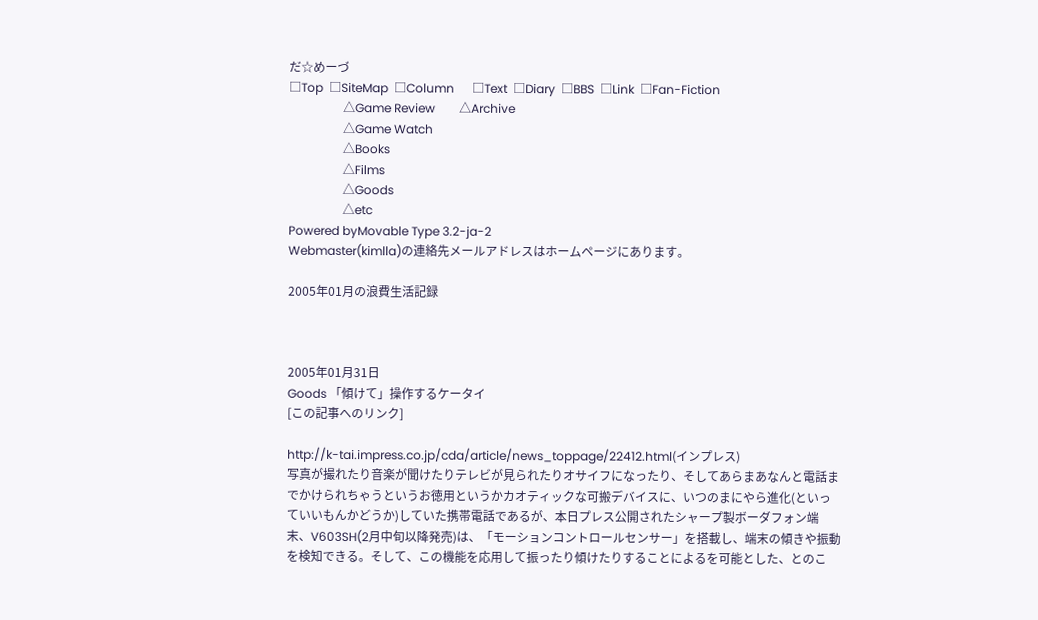だ☆めーづ
□Top  □SiteMap  □Column      □Text  □Diary  □BBS  □Link  □Fan-Fiction
                  △Game Review        △Archive
                  △Game Watch
                  △Books
                  △Films
                  △Goods
                  △etc
Powered byMovable Type 3.2-ja-2
Webmaster(kimlla)の連絡先メールアドレスはホームページにあります。

2005年01月の浪費生活記録



2005年01月31日
Goods 「傾けて」操作するケータイ
[この記事へのリンク]

http://k-tai.impress.co.jp/cda/article/news_toppage/22412.html(インプレス)
写真が撮れたり音楽が聞けたりテレビが見られたりオサイフになったり、そしてあらまあなんと電話までかけられちゃうというお徳用というかカオティックな可搬デバイスに、いつのまにやら進化(といっていいもんかどうか)していた携帯電話であるが、本日プレス公開されたシャープ製ボーダフォン端末、V603SH(2月中旬以降発売)は、「モーションコントロールセンサー」を搭載し、端末の傾きや振動を検知できる。そして、この機能を応用して振ったり傾けたりすることによるを可能とした、とのこ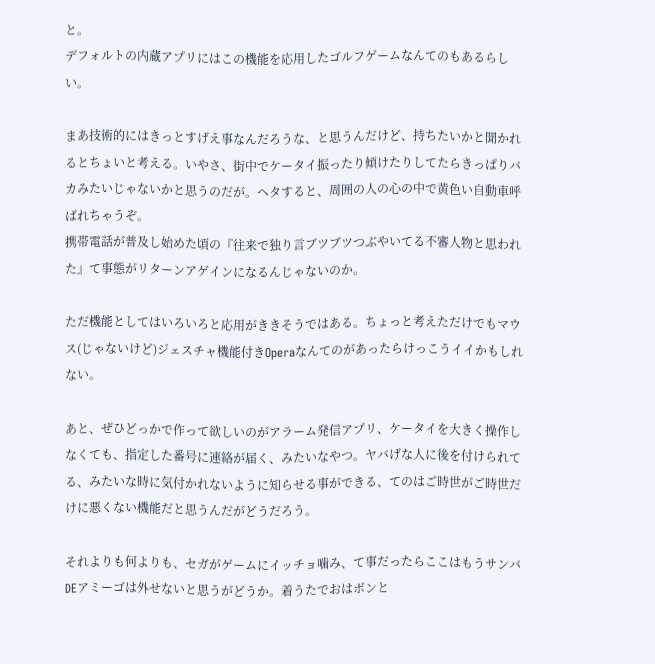と。
デフォルトの内蔵アプリにはこの機能を応用したゴルフゲームなんてのもあるらしい。

まあ技術的にはきっとすげえ事なんだろうな、と思うんだけど、持ちたいかと聞かれるとちょいと考える。いやさ、街中でケータイ振ったり傾けたりしてたらきっぱりバカみたいじゃないかと思うのだが。ヘタすると、周囲の人の心の中で黄色い自動車呼ばれちゃうぞ。
携帯電話が普及し始めた頃の『往来で独り言ブツブツつぶやいてる不審人物と思われた』て事態がリターンアゲインになるんじゃないのか。

ただ機能としてはいろいろと応用がききそうではある。ちょっと考えただけでもマウス(じゃないけど)ジェスチャ機能付きOperaなんてのがあったらけっこうイイかもしれない。

あと、ぜひどっかで作って欲しいのがアラーム発信アプリ、ケータイを大きく操作しなくても、指定した番号に連絡が届く、みたいなやつ。ヤバげな人に後を付けられてる、みたいな時に気付かれないように知らせる事ができる、てのはご時世がご時世だけに悪くない機能だと思うんだがどうだろう。

それよりも何よりも、セガがゲームにイッチョ噛み、て事だったらここはもうサンバDEアミーゴは外せないと思うがどうか。着うたでおはボンと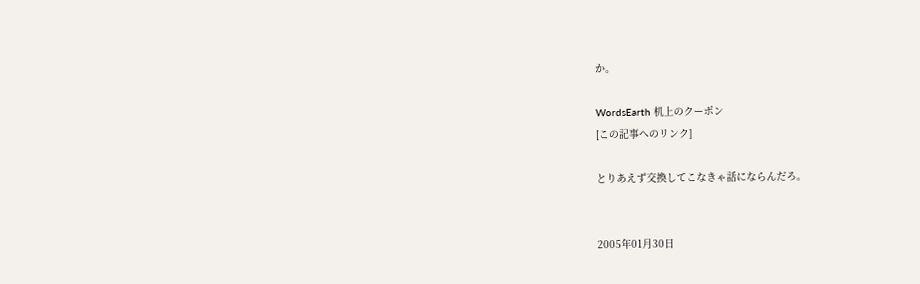か。

WordsEarth 机上のクーポン
[この記事へのリンク]

とりあえず交換してこなきゃ話にならんだろ。


2005年01月30日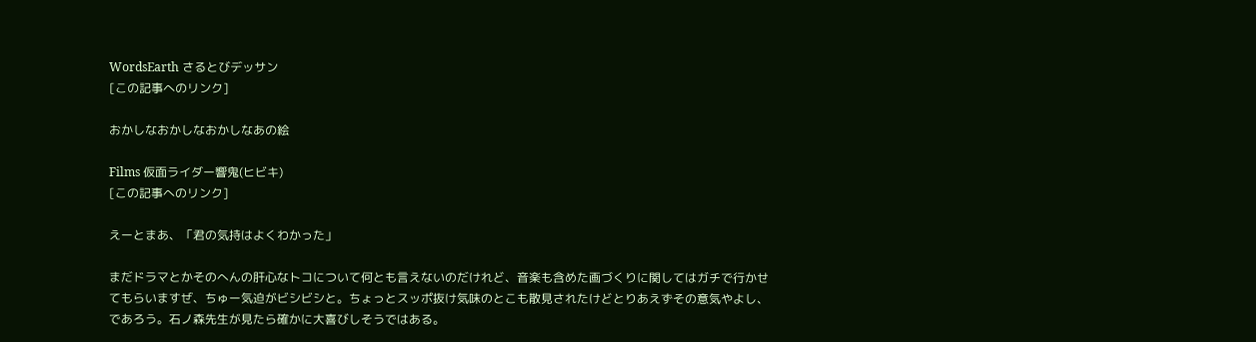WordsEarth さるとびデッサン
[この記事へのリンク]

おかしなおかしなおかしなあの絵

Films 仮面ライダー響鬼(ヒビキ)
[この記事へのリンク]

えーとまあ、「君の気持はよくわかった」

まだドラマとかそのへんの肝心なトコについて何とも言えないのだけれど、音楽も含めた画づくりに関してはガチで行かせてもらいますぜ、ちゅー気迫がビシビシと。ちょっとスッポ抜け気味のとこも散見されたけどとりあえずその意気やよし、であろう。石ノ森先生が見たら確かに大喜びしそうではある。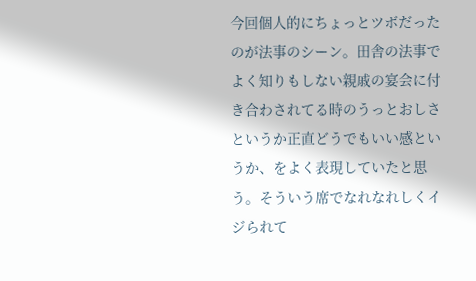今回個人的にちょっとツボだったのが法事のシーン。田舎の法事でよく知りもしない親戚の宴会に付き合わされてる時のうっとおしさというか正直どうでもいい感というか、をよく表現していたと思う。そういう席でなれなれしくイジられて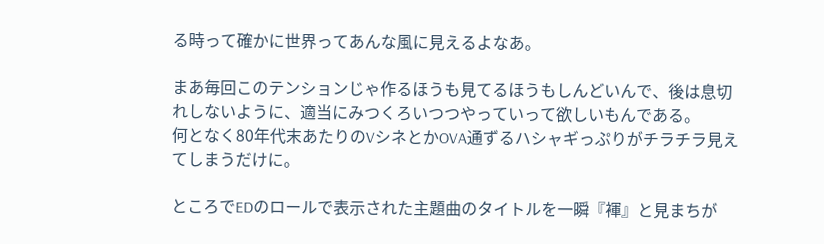る時って確かに世界ってあんな風に見えるよなあ。

まあ毎回このテンションじゃ作るほうも見てるほうもしんどいんで、後は息切れしないように、適当にみつくろいつつやっていって欲しいもんである。
何となく80年代末あたりのVシネとかOVA通ずるハシャギっぷりがチラチラ見えてしまうだけに。

ところでEDのロールで表示された主題曲のタイトルを一瞬『褌』と見まちが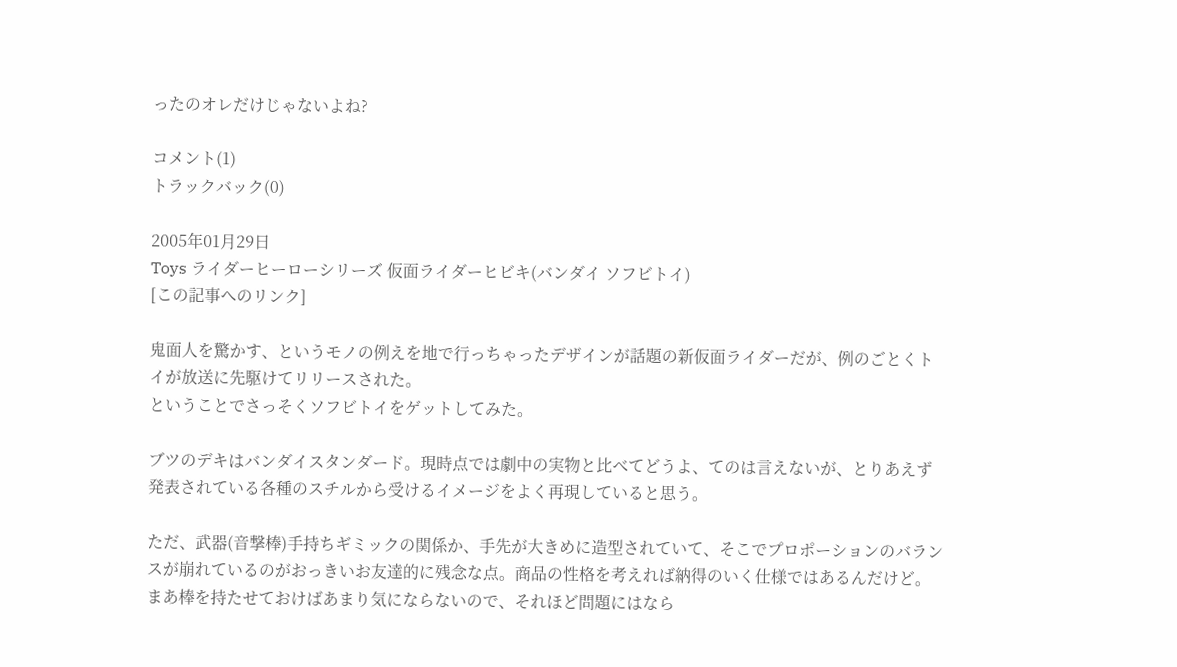ったのオレだけじゃないよね?

コメント(1)
トラックバック(0)

2005年01月29日
Toys ライダーヒーローシリーズ 仮面ライダーヒビキ(バンダイ ソフビトイ)
[この記事へのリンク]

鬼面人を驚かす、というモノの例えを地で行っちゃったデザインが話題の新仮面ライダーだが、例のごとくトイが放送に先駆けてリリースされた。
ということでさっそくソフビトイをゲットしてみた。

ブツのデキはバンダイスタンダード。現時点では劇中の実物と比べてどうよ、てのは言えないが、とりあえず発表されている各種のスチルから受けるイメージをよく再現していると思う。

ただ、武器(音撃棒)手持ちギミックの関係か、手先が大きめに造型されていて、そこでプロポーションのバランスが崩れているのがおっきいお友達的に残念な点。商品の性格を考えれば納得のいく仕様ではあるんだけど。
まあ棒を持たせておけばあまり気にならないので、それほど問題にはなら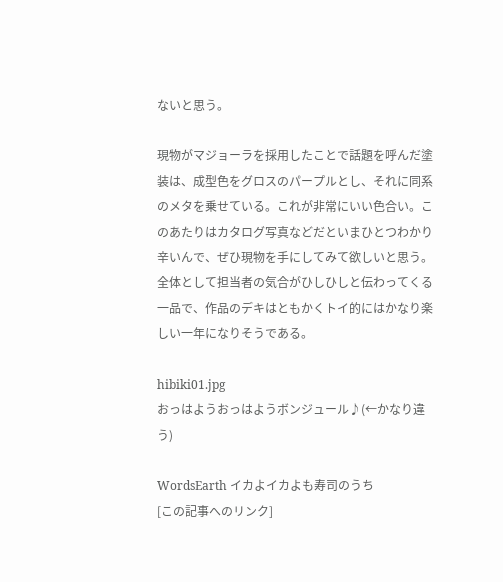ないと思う。

現物がマジョーラを採用したことで話題を呼んだ塗装は、成型色をグロスのパープルとし、それに同系のメタを乗せている。これが非常にいい色合い。このあたりはカタログ写真などだといまひとつわかり辛いんで、ぜひ現物を手にしてみて欲しいと思う。
全体として担当者の気合がひしひしと伝わってくる一品で、作品のデキはともかくトイ的にはかなり楽しい一年になりそうである。

hibiki01.jpg
おっはようおっはようボンジュール♪(←かなり違う)

WordsEarth イカよイカよも寿司のうち
[この記事へのリンク]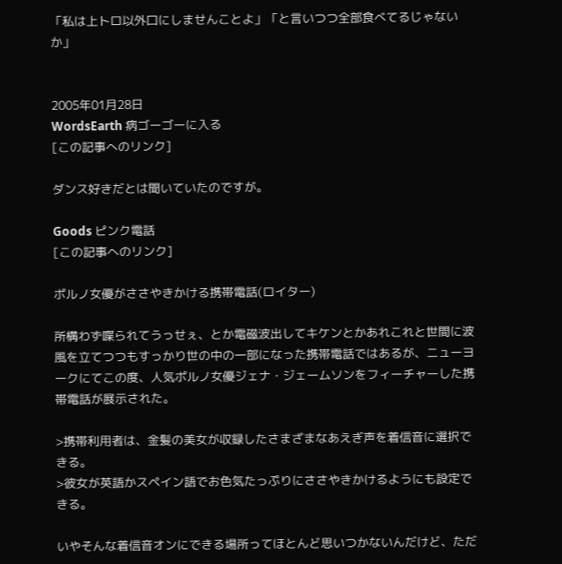「私は上トロ以外口にしませんことよ」「と言いつつ全部食べてるじゃないか」


2005年01月28日
WordsEarth 病ゴーゴーに入る
[この記事へのリンク]

ダンス好きだとは聞いていたのですが。

Goods ピンク電話
[この記事へのリンク]

ポルノ女優がささやきかける携帯電話(ロイター)

所構わず喋られてうっせぇ、とか電磁波出してキケンとかあれこれと世間に波風を立てつつもすっかり世の中の一部になった携帯電話ではあるが、ニューヨークにてこの度、人気ポルノ女優ジェナ・ジェームソンをフィーチャーした携帯電話が展示された。

>携帯利用者は、金髪の美女が収録したさまざまなあえぎ声を着信音に選択できる。
>彼女が英語かスペイン語でお色気たっぷりにささやきかけるようにも設定できる。

いやそんな着信音オンにできる場所ってほとんど思いつかないんだけど、ただ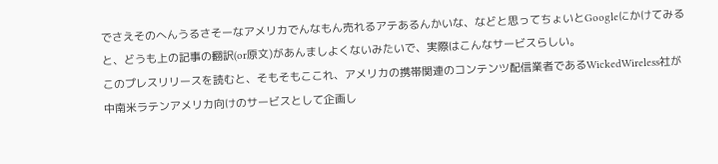でさえそのへんうるさそーなアメリカでんなもん売れるアテあるんかいな、などと思ってちょいとGoogleにかけてみると、どうも上の記事の翻訳(or原文)があんましよくないみたいで、実際はこんなサービスらしい。
このプレスリリースを読むと、そもそもここれ、アメリカの携帯関連のコンテンツ配信業者であるWickedWireless社が中南米ラテンアメリカ向けのサービスとして企画し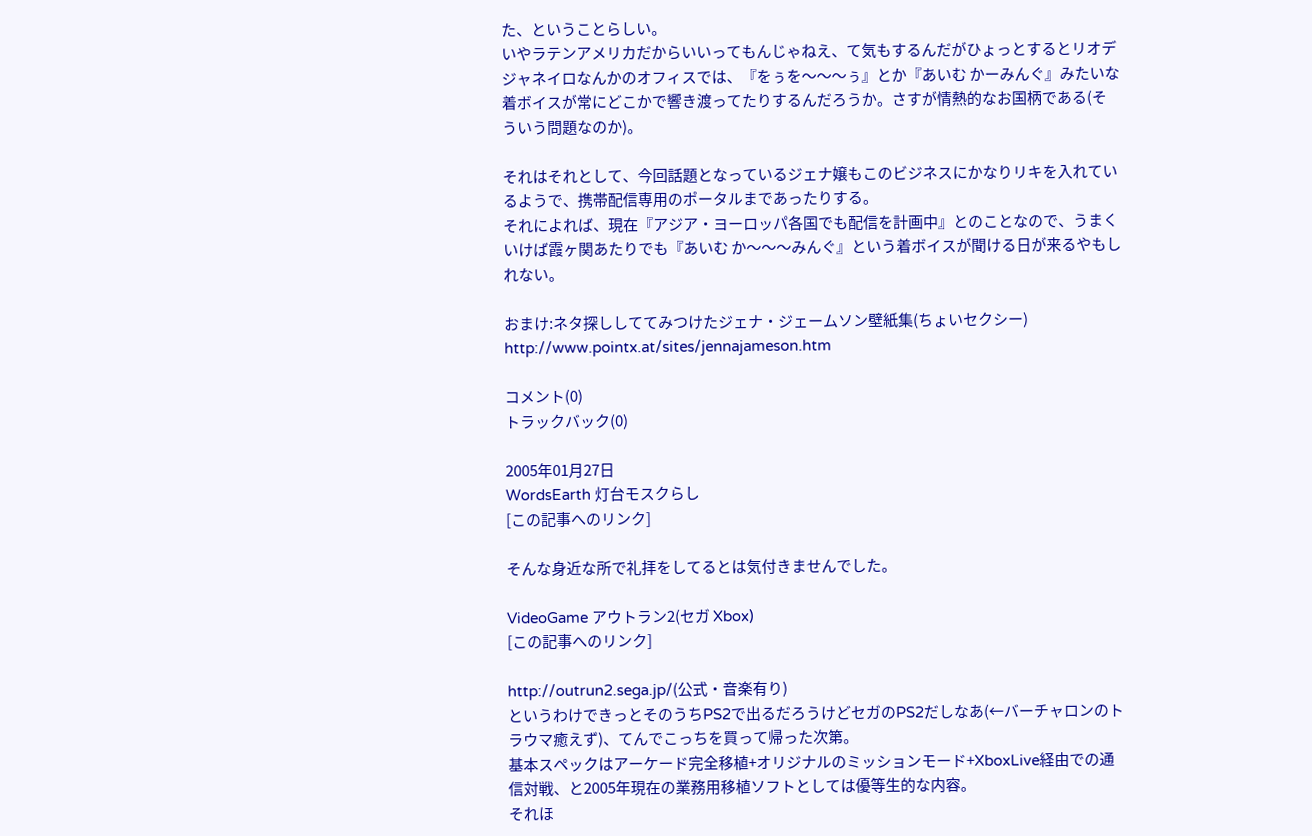た、ということらしい。
いやラテンアメリカだからいいってもんじゃねえ、て気もするんだがひょっとするとリオデジャネイロなんかのオフィスでは、『をぅを〜〜〜ぅ』とか『あいむ かーみんぐ』みたいな着ボイスが常にどこかで響き渡ってたりするんだろうか。さすが情熱的なお国柄である(そういう問題なのか)。

それはそれとして、今回話題となっているジェナ嬢もこのビジネスにかなりリキを入れているようで、携帯配信専用のポータルまであったりする。
それによれば、現在『アジア・ヨーロッパ各国でも配信を計画中』とのことなので、うまくいけば霞ヶ関あたりでも『あいむ か〜〜〜みんぐ』という着ボイスが聞ける日が来るやもしれない。

おまけ:ネタ探ししててみつけたジェナ・ジェームソン壁紙集(ちょいセクシー)
http://www.pointx.at/sites/jennajameson.htm

コメント(0)
トラックバック(0)

2005年01月27日
WordsEarth 灯台モスクらし
[この記事へのリンク]

そんな身近な所で礼拝をしてるとは気付きませんでした。

VideoGame アウトラン2(セガ Xbox)
[この記事へのリンク]

http://outrun2.sega.jp/(公式・音楽有り)
というわけできっとそのうちPS2で出るだろうけどセガのPS2だしなあ(←バーチャロンのトラウマ癒えず)、てんでこっちを買って帰った次第。
基本スペックはアーケード完全移植+オリジナルのミッションモード+XboxLive経由での通信対戦、と2005年現在の業務用移植ソフトとしては優等生的な内容。
それほ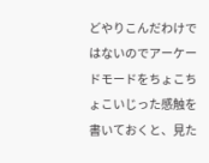どやりこんだわけではないのでアーケードモードをちょこちょこいじった感触を書いておくと、見た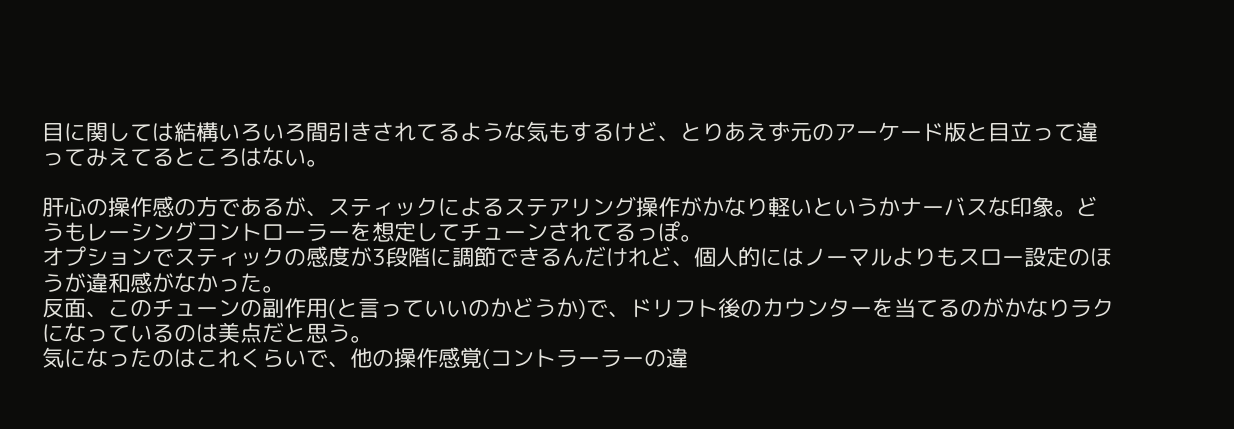目に関しては結構いろいろ間引きされてるような気もするけど、とりあえず元のアーケード版と目立って違ってみえてるところはない。

肝心の操作感の方であるが、スティックによるステアリング操作がかなり軽いというかナーバスな印象。どうもレーシングコントローラーを想定してチューンされてるっぽ。
オプションでスティックの感度が3段階に調節できるんだけれど、個人的にはノーマルよりもスロー設定のほうが違和感がなかった。
反面、このチューンの副作用(と言っていいのかどうか)で、ドリフト後のカウンターを当てるのがかなりラクになっているのは美点だと思う。
気になったのはこれくらいで、他の操作感覚(コントラーラーの違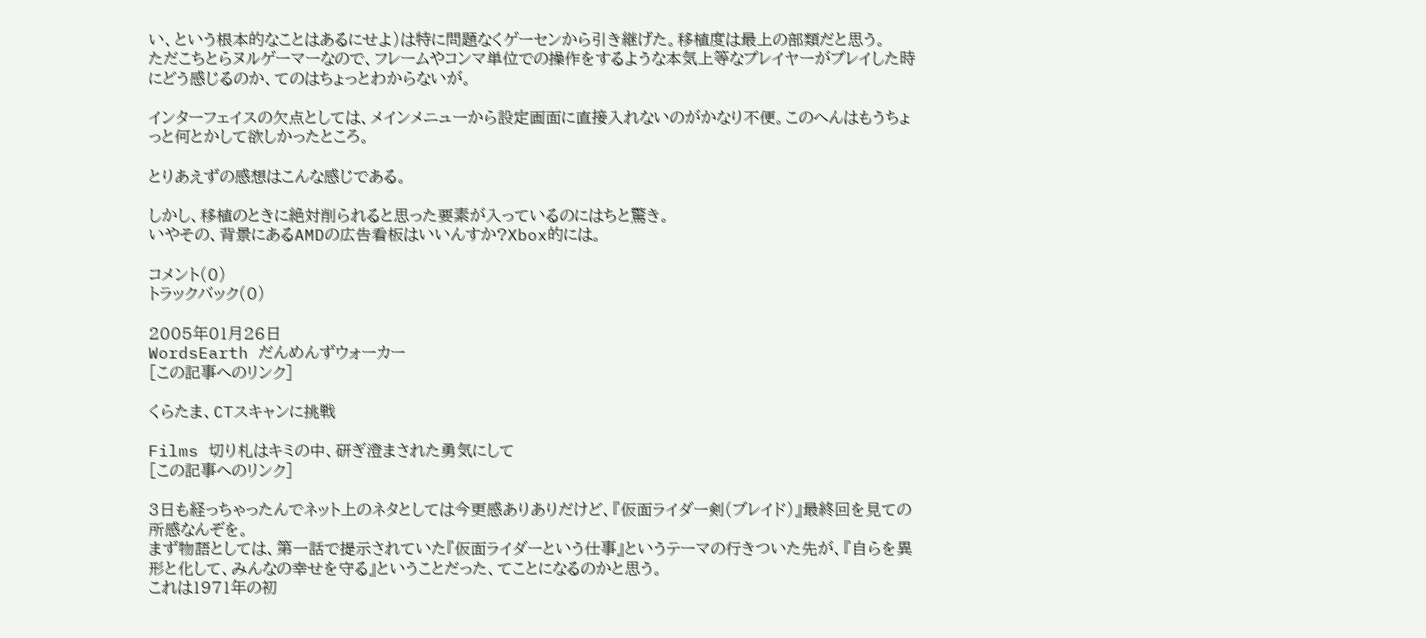い、という根本的なことはあるにせよ)は特に問題なくゲーセンから引き継げた。移植度は最上の部類だと思う。
ただこちとらヌルゲーマーなので、フレームやコンマ単位での操作をするような本気上等なプレイヤーがプレイした時にどう感じるのか、てのはちょっとわからないが。

インターフェイスの欠点としては、メインメニューから設定画面に直接入れないのがかなり不便。このへんはもうちょっと何とかして欲しかったところ。

とりあえずの感想はこんな感じである。

しかし、移植のときに絶対削られると思った要素が入っているのにはちと驚き。
いやその、背景にあるAMDの広告看板はいいんすか?Xbox的には。

コメント(0)
トラックバック(0)

2005年01月26日
WordsEarth だんめんずウォーカー
[この記事へのリンク]

くらたま、CTスキャンに挑戦

Films 切り札はキミの中、研ぎ澄まされた勇気にして
[この記事へのリンク]

3日も経っちゃったんでネット上のネタとしては今更感ありありだけど、『仮面ライダー剣(ブレイド)』最終回を見ての所感なんぞを。
まず物語としては、第一話で提示されていた『仮面ライダーという仕事』というテーマの行きついた先が、『自らを異形と化して、みんなの幸せを守る』ということだった、てことになるのかと思う。
これは1971年の初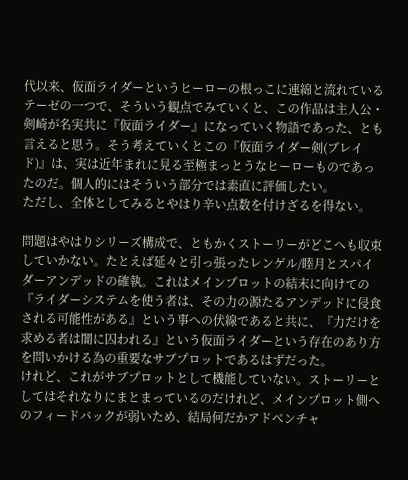代以来、仮面ライダーというヒーローの根っこに連綿と流れているテーゼの一つで、そういう観点でみていくと、この作品は主人公・剣崎が名実共に『仮面ライダー』になっていく物語であった、とも言えると思う。そう考えていくとこの『仮面ライダー剣(ブレイド)』は、実は近年まれに見る至極まっとうなヒーローものであったのだ。個人的にはそういう部分では素直に評価したい。
ただし、全体としてみるとやはり辛い点数を付けざるを得ない。

問題はやはりシリーズ構成で、ともかくストーリーがどこへも収束していかない。たとえば延々と引っ張ったレンゲル/睦月とスパイダーアンデッドの確執。これはメインプロットの結末に向けての『ライダーシステムを使う者は、その力の源たるアンデッドに侵食される可能性がある』という事への伏線であると共に、『力だけを求める者は闇に囚われる』という仮面ライダーという存在のあり方を問いかける為の重要なサブプロットであるはずだった。
けれど、これがサブプロットとして機能していない。ストーリーとしてはそれなりにまとまっているのだけれど、メインプロット側へのフィードバックが弱いため、結局何だかアドベンチャ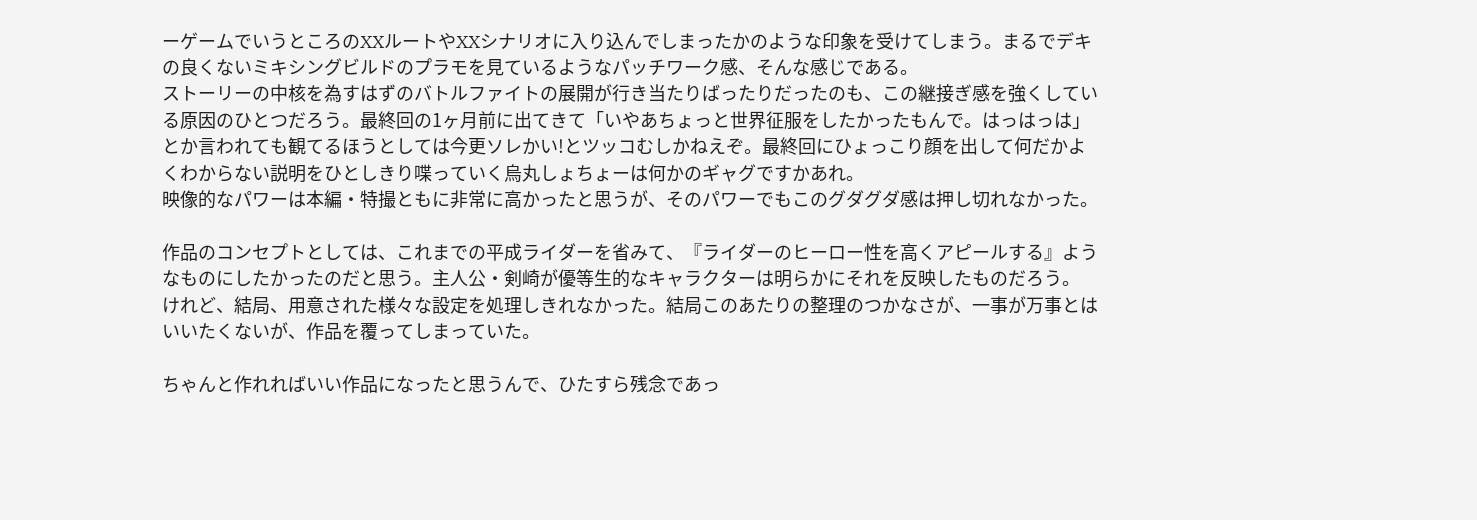ーゲームでいうところのXXルートやXXシナリオに入り込んでしまったかのような印象を受けてしまう。まるでデキの良くないミキシングビルドのプラモを見ているようなパッチワーク感、そんな感じである。
ストーリーの中核を為すはずのバトルファイトの展開が行き当たりばったりだったのも、この継接ぎ感を強くしている原因のひとつだろう。最終回の1ヶ月前に出てきて「いやあちょっと世界征服をしたかったもんで。はっはっは」とか言われても観てるほうとしては今更ソレかい!とツッコむしかねえぞ。最終回にひょっこり顔を出して何だかよくわからない説明をひとしきり喋っていく烏丸しょちょーは何かのギャグですかあれ。
映像的なパワーは本編・特撮ともに非常に高かったと思うが、そのパワーでもこのグダグダ感は押し切れなかった。

作品のコンセプトとしては、これまでの平成ライダーを省みて、『ライダーのヒーロー性を高くアピールする』ようなものにしたかったのだと思う。主人公・剣崎が優等生的なキャラクターは明らかにそれを反映したものだろう。
けれど、結局、用意された様々な設定を処理しきれなかった。結局このあたりの整理のつかなさが、一事が万事とはいいたくないが、作品を覆ってしまっていた。

ちゃんと作れればいい作品になったと思うんで、ひたすら残念であっ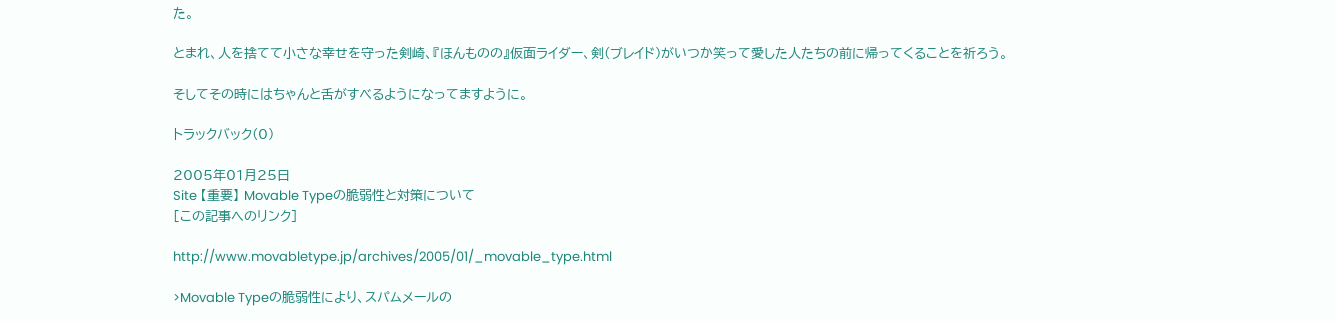た。

とまれ、人を捨てて小さな幸せを守った剣崎、『ほんものの』仮面ライダー、剣(ブレイド)がいつか笑って愛した人たちの前に帰ってくることを祈ろう。

そしてその時にはちゃんと舌がすべるようになってますように。

トラックバック(0)

2005年01月25日
Site 【重要】 Movable Typeの脆弱性と対策について
[この記事へのリンク]

http://www.movabletype.jp/archives/2005/01/_movable_type.html

>Movable Typeの脆弱性により、スパムメールの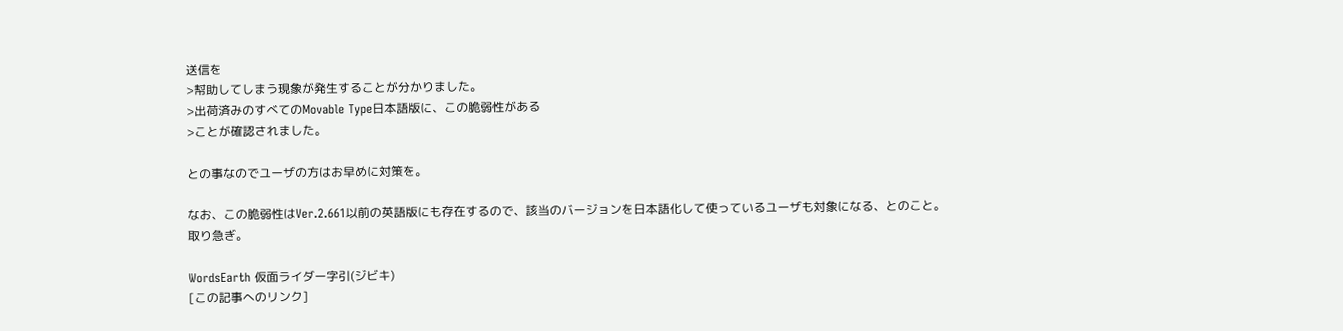送信を
>幇助してしまう現象が発生することが分かりました。
>出荷済みのすべてのMovable Type日本語版に、この脆弱性がある
>ことが確認されました。

との事なのでユーザの方はお早めに対策を。

なお、この脆弱性はVer.2.661以前の英語版にも存在するので、該当のバージョンを日本語化して使っているユーザも対象になる、とのこと。
取り急ぎ。

WordsEarth 仮面ライダー字引(ジビキ)
[この記事へのリンク]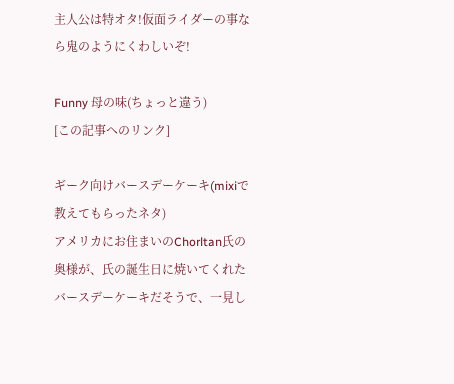主人公は特オタ!仮面ライダーの事なら鬼のようにくわしいぞ!

Funny 母の味(ちょっと違う)
[この記事へのリンク]

ギーク向けバースデーケーキ(mixiで教えてもらったネタ)
アメリカにお住まいのChorltan氏の奥様が、氏の誕生日に焼いてくれたバースデーケーキだそうで、一見し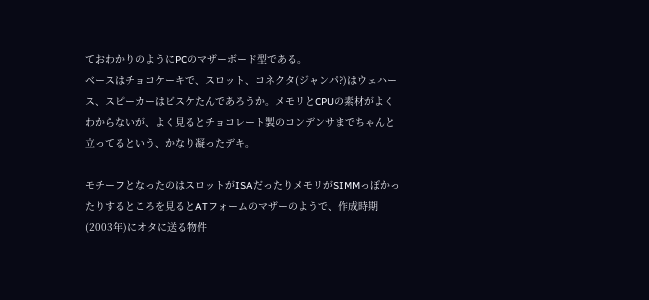ておわかりのようにPCのマザーボード型である。
ベースはチョコケーキで、スロット、コネクタ(ジャンパ?)はウェハース、スピーカーはビスケたんであろうか。メモリとCPUの素材がよくわからないが、よく見るとチョコレート製のコンデンサまでちゃんと立ってるという、かなり凝ったデキ。

モチーフとなったのはスロットがISAだったりメモリがSIMMっぽかったりするところを見るとATフォームのマザーのようで、作成時期(2003年)にオタに送る物件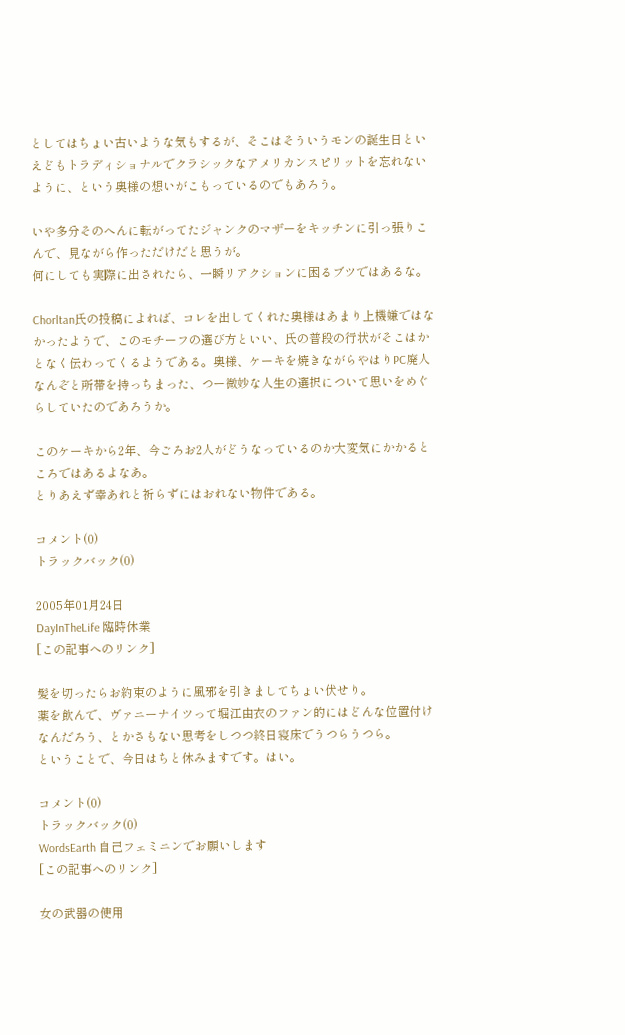としてはちょい古いような気もするが、そこはそういうモンの誕生日といえどもトラディショナルでクラシックなアメリカンスピリットを忘れないように、という奥様の想いがこもっているのでもあろう。

いや多分そのへんに転がってたジャンクのマザーをキッチンに引っ張りこんで、見ながら作っただけだと思うが。
何にしても実際に出されたら、一瞬リアクションに困るブツではあるな。

Chorltan氏の投稿によれば、コレを出してくれた奥様はあまり上機嫌ではなかったようで、このモチーフの選び方といい、氏の普段の行状がそこはかとなく伝わってくるようである。奥様、ケーキを焼きながらやはりPC廃人なんぞと所帯を持っちまった、つー微妙な人生の選択について思いをめぐらしていたのであろうか。

このケーキから2年、今ごろお2人がどうなっているのか大変気にかかるところではあるよなあ。
とりあえず幸あれと祈らずにはおれない物件である。

コメント(0)
トラックバック(0)

2005年01月24日
DayInTheLife 臨時休業
[この記事へのリンク]

髪を切ったらお約束のように風邪を引きましてちょい伏せり。
薬を飲んで、ヴァニーナイツって堀江由衣のファン的にはどんな位置付けなんだろう、とかさもない思考をしつつ終日寝床でうつらうつら。
ということで、今日はちと休みますです。はい。

コメント(0)
トラックバック(0)
WordsEarth 自己フェミニンでお願いします
[この記事へのリンク]

女の武器の使用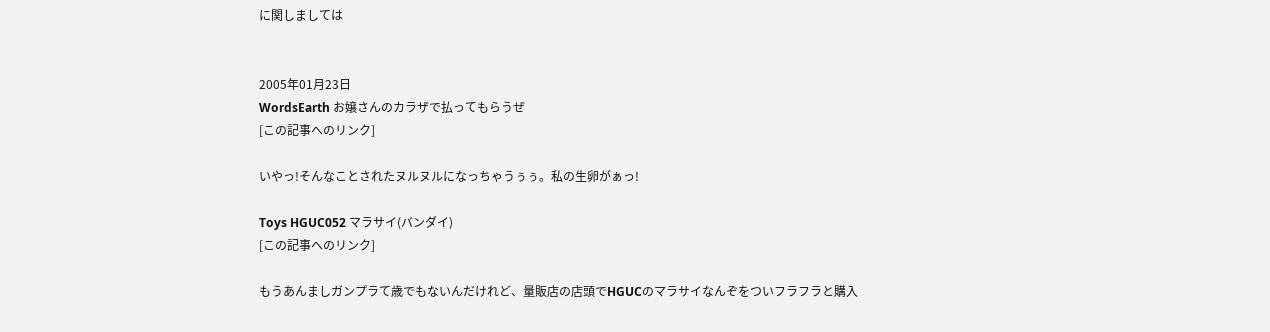に関しましては


2005年01月23日
WordsEarth お嬢さんのカラザで払ってもらうぜ
[この記事へのリンク]

いやっ!そんなことされたヌルヌルになっちゃうぅぅ。私の生卵がぁっ!

Toys HGUC052 マラサイ(バンダイ)
[この記事へのリンク]

もうあんましガンプラて歳でもないんだけれど、量販店の店頭でHGUCのマラサイなんぞをついフラフラと購入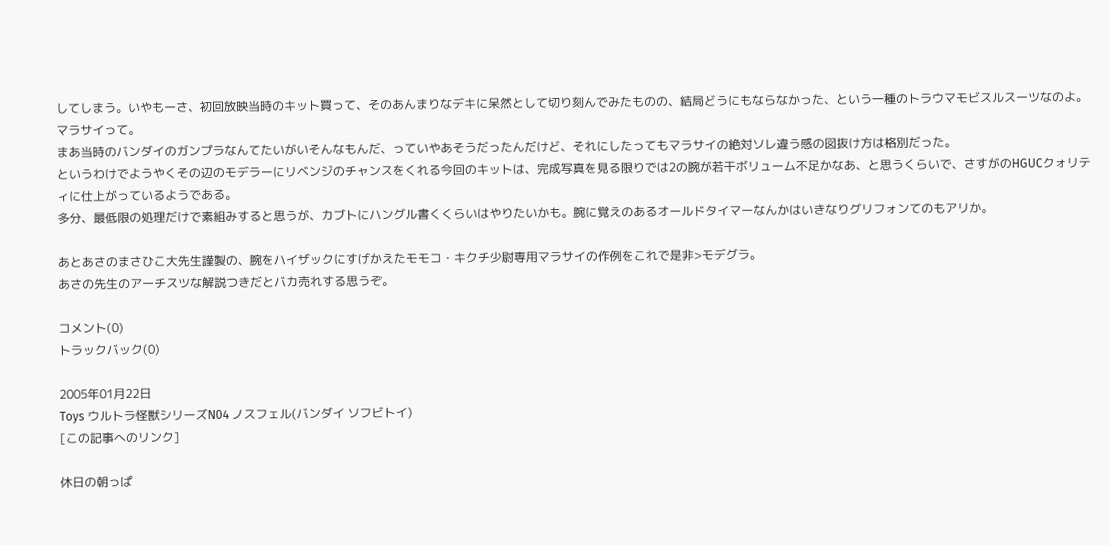してしまう。いやもーさ、初回放映当時のキット買って、そのあんまりなデキに呆然として切り刻んでみたものの、結局どうにもならなかった、という一種のトラウマモビスルスーツなのよ。マラサイって。
まあ当時のバンダイのガンプラなんてたいがいそんなもんだ、っていやあそうだったんだけど、それにしたってもマラサイの絶対ソレ違う感の図抜け方は格別だった。
というわけでようやくその辺のモデラーにリベンジのチャンスをくれる今回のキットは、完成写真を見る限りでは2の腕が若干ボリューム不足かなあ、と思うくらいで、さすがのHGUCクォリティに仕上がっているようである。
多分、最低限の処理だけで素組みすると思うが、カブトにハングル書くくらいはやりたいかも。腕に覚えのあるオールドタイマーなんかはいきなりグリフォンてのもアリか。

あとあさのまさひこ大先生謹製の、腕をハイザックにすげかえたモモコ・キクチ少尉専用マラサイの作例をこれで是非>モデグラ。
あさの先生のアーチスツな解説つきだとバカ売れする思うぞ。

コメント(0)
トラックバック(0)

2005年01月22日
Toys ウルトラ怪獣シリーズN04 ノスフェル(バンダイ ソフビトイ)
[この記事へのリンク]

休日の朝っぱ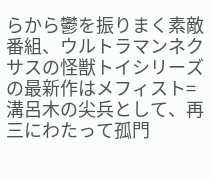らから鬱を振りまく素敵番組、ウルトラマンネクサスの怪獣トイシリーズの最新作はメフィスト=溝呂木の尖兵として、再三にわたって孤門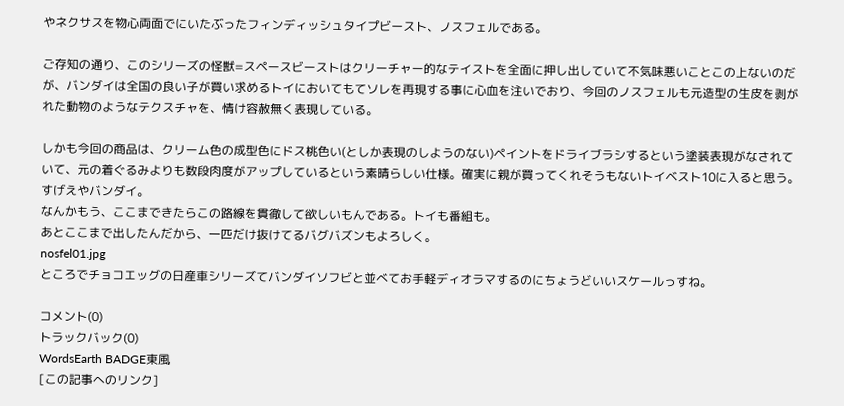やネクサスを物心両面でにいたぶったフィンディッシュタイプビースト、ノスフェルである。

ご存知の通り、このシリーズの怪獣=スペースビーストはクリーチャー的なテイストを全面に押し出していて不気味悪いことこの上ないのだが、バンダイは全国の良い子が買い求めるトイにおいてもてソレを再現する事に心血を注いでおり、今回のノスフェルも元造型の生皮を剥がれた動物のようなテクスチャを、情け容赦無く表現している。

しかも今回の商品は、クリーム色の成型色にドス桃色い(としか表現のしようのない)ペイントをドライブラシするという塗装表現がなされていて、元の着ぐるみよりも数段肉度がアップしているという素晴らしい仕様。確実に親が買ってくれそうもないトイベスト10に入ると思う。すげえやバンダイ。
なんかもう、ここまできたらこの路線を貫徹して欲しいもんである。トイも番組も。
あとここまで出したんだから、一匹だけ抜けてるバグバズンもよろしく。
nosfel01.jpg
ところでチョコエッグの日産車シリーズてバンダイソフビと並べてお手軽ディオラマするのにちょうどいいスケールっすね。

コメント(0)
トラックバック(0)
WordsEarth BADGE東風
[この記事へのリンク]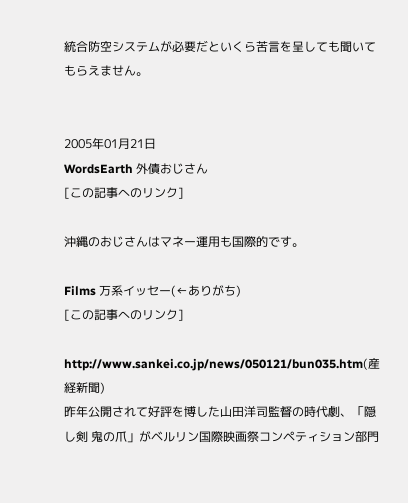統合防空システムが必要だといくら苦言を呈しても聞いてもらえません。


2005年01月21日
WordsEarth 外債おじさん
[この記事へのリンク]

沖縄のおじさんはマネー運用も国際的です。

Films 万系イッセー(←ありがち)
[この記事へのリンク]

http://www.sankei.co.jp/news/050121/bun035.htm(産経新聞)
昨年公開されて好評を博した山田洋司監督の時代劇、「隠し剣 鬼の爪」がベルリン国際映画祭コンペティション部門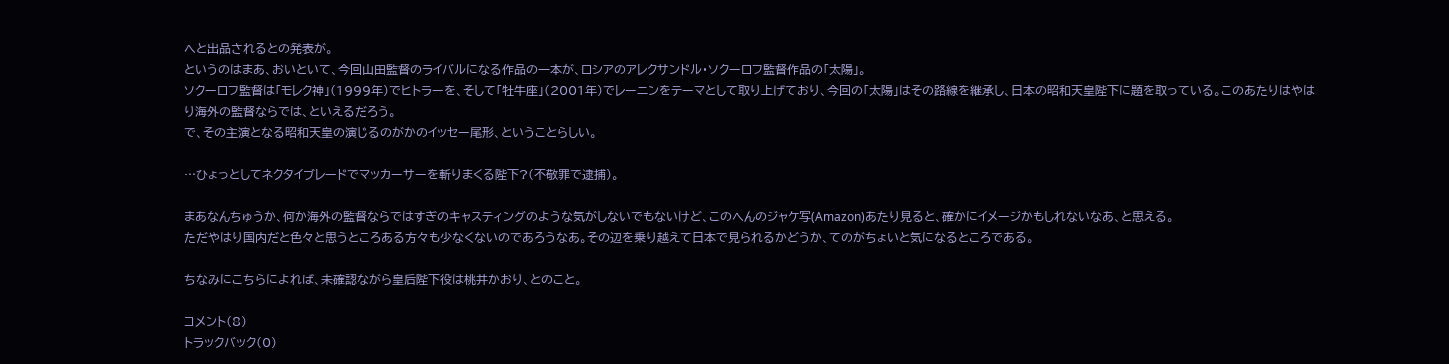へと出品されるとの発表が。
というのはまあ、おいといて、今回山田監督のライバルになる作品の一本が、ロシアのアレクサンドル・ソクーロフ監督作品の「太陽」。
ソクーロフ監督は「モレク神」(1999年)でヒトラーを、そして「牡牛座」(2001年)でレーニンをテーマとして取り上げており、今回の「太陽」はその路線を継承し、日本の昭和天皇陛下に題を取っている。このあたりはやはり海外の監督ならでは、といえるだろう。
で、その主演となる昭和天皇の演じるのがかのイッセー尾形、ということらしい。

…ひょっとしてネクタイブレードでマッカーサーを斬りまくる陛下?(不敬罪で逮捕)。

まあなんちゅうか、何か海外の監督ならではすぎのキャスティングのような気がしないでもないけど、このへんのジャケ写(Amazon)あたり見ると、確かにイメージかもしれないなあ、と思える。
ただやはり国内だと色々と思うところある方々も少なくないのであろうなあ。その辺を乗り越えて日本で見られるかどうか、てのがちょいと気になるところである。

ちなみにこちらによれば、未確認ながら皇后陛下役は桃井かおり、とのこと。

コメント(8)
トラックバック(0)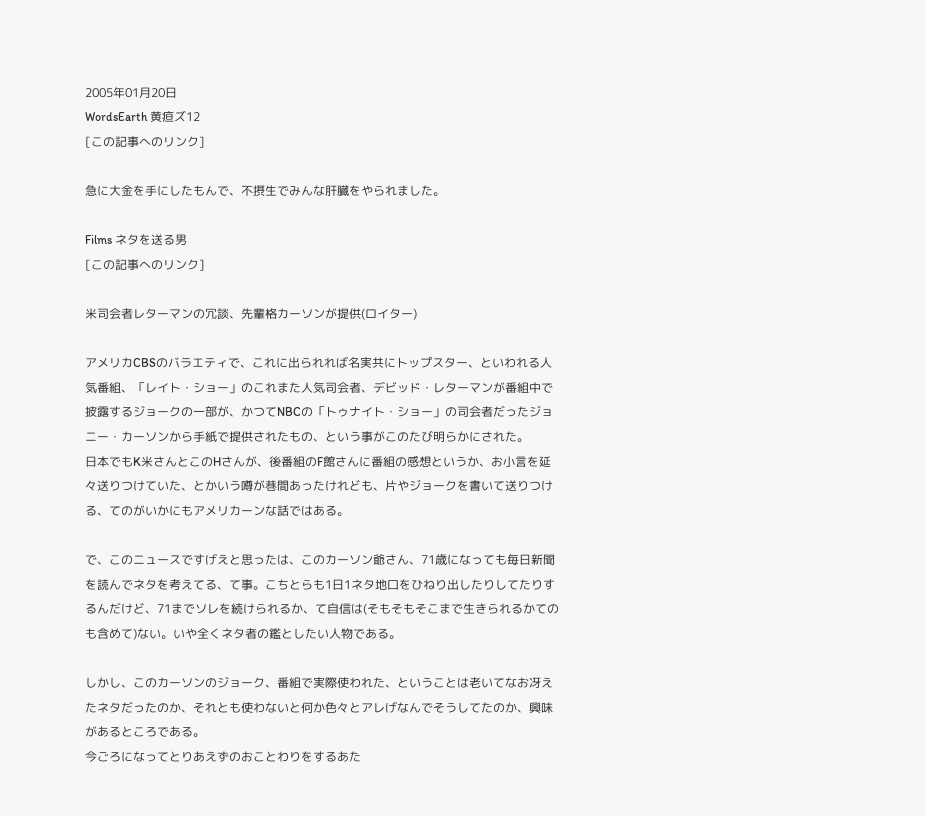2005年01月20日
WordsEarth 黄疸ズ12
[この記事へのリンク]

急に大金を手にしたもんで、不摂生でみんな肝臓をやられました。

Films ネタを送る男
[この記事へのリンク]

米司会者レターマンの冗談、先輩格カーソンが提供(ロイター)

アメリカCBSのバラエティで、これに出られれば名実共にトップスター、といわれる人気番組、「レイト・ショー」のこれまた人気司会者、デビッド・レターマンが番組中で披露するジョークの一部が、かつてNBCの「トゥナイト・ショー」の司会者だったジョニー・カーソンから手紙で提供されたもの、という事がこのたび明らかにされた。
日本でもK米さんとこのHさんが、後番組のF館さんに番組の感想というか、お小言を延々送りつけていた、とかいう噂が巷間あったけれども、片やジョークを書いて送りつける、てのがいかにもアメリカーンな話ではある。

で、このニュースですげえと思ったは、このカーソン爺さん、71歳になっても毎日新聞を読んでネタを考えてる、て事。こちとらも1日1ネタ地口をひねり出したりしてたりするんだけど、71までソレを続けられるか、て自信は(そもそもそこまで生きられるかてのも含めて)ない。いや全くネタ者の鑑としたい人物である。

しかし、このカーソンのジョーク、番組で実際使われた、ということは老いてなお冴えたネタだったのか、それとも使わないと何か色々とアレげなんでそうしてたのか、興味があるところである。
今ごろになってとりあえずのおことわりをするあた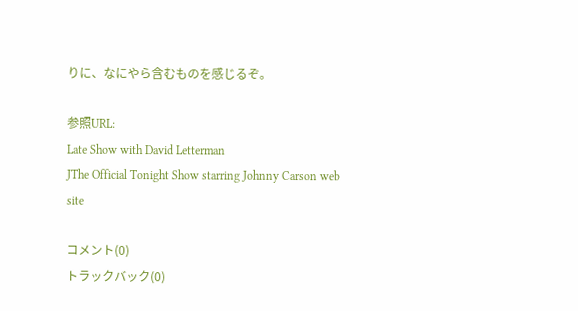りに、なにやら含むものを感じるぞ。

参照URL:
Late Show with David Letterman
JThe Official Tonight Show starring Johnny Carson web site

コメント(0)
トラックバック(0)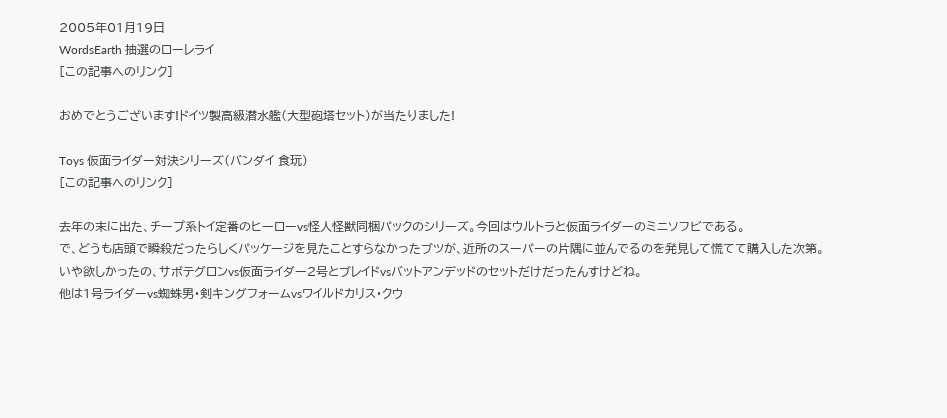2005年01月19日
WordsEarth 抽選のローレライ
[この記事へのリンク]

おめでとうございます!ドイツ製高級潜水艦(大型砲塔セット)が当たりました!

Toys 仮面ライダー対決シリーズ(バンダイ 食玩)
[この記事へのリンク]

去年の末に出た、チープ系トイ定番のヒーローvs怪人怪獣同梱パックのシリーズ。今回はウルトラと仮面ライダーのミニソフビである。
で、どうも店頭で瞬殺だったらしくパッケージを見たことすらなかったブツが、近所のスーパーの片隅に並んでるのを発見して慌てて購入した次第。
いや欲しかったの、サボテグロンvs仮面ライダー2号とブレイドvsバットアンデッドのセットだけだったんすけどね。
他は1号ライダーvs蜘蛛男・剣キングフォームvsワイルドカリス・クウ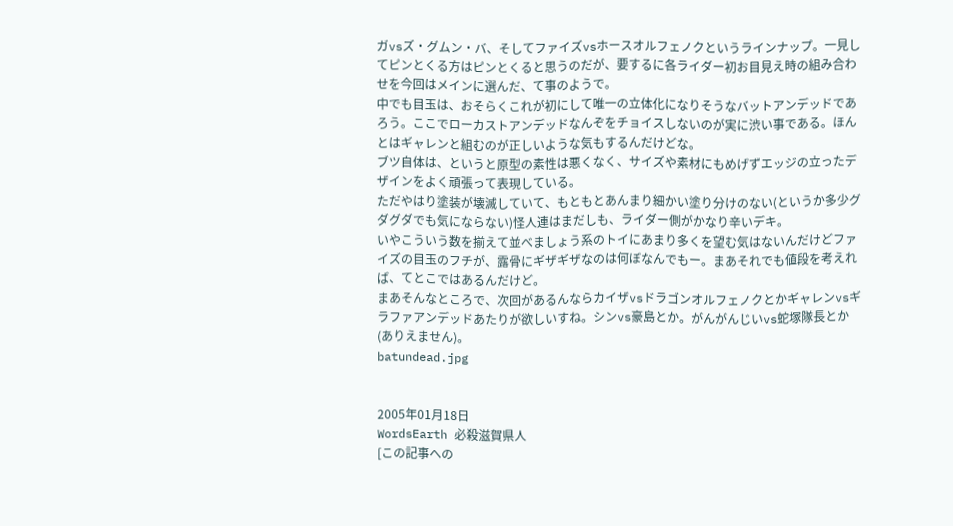ガvsズ・グムン・バ、そしてファイズvsホースオルフェノクというラインナップ。一見してピンとくる方はピンとくると思うのだが、要するに各ライダー初お目見え時の組み合わせを今回はメインに選んだ、て事のようで。
中でも目玉は、おそらくこれが初にして唯一の立体化になりそうなバットアンデッドであろう。ここでローカストアンデッドなんぞをチョイスしないのが実に渋い事である。ほんとはギャレンと組むのが正しいような気もするんだけどな。
ブツ自体は、というと原型の素性は悪くなく、サイズや素材にもめげずエッジの立ったデザインをよく頑張って表現している。
ただやはり塗装が壊滅していて、もともとあんまり細かい塗り分けのない(というか多少グダグダでも気にならない)怪人連はまだしも、ライダー側がかなり辛いデキ。
いやこういう数を揃えて並べましょう系のトイにあまり多くを望む気はないんだけどファイズの目玉のフチが、露骨にギザギザなのは何ぼなんでもー。まあそれでも値段を考えれば、てとこではあるんだけど。
まあそんなところで、次回があるんならカイザvsドラゴンオルフェノクとかギャレンvsギラファアンデッドあたりが欲しいすね。シンvs豪島とか。がんがんじいvs蛇塚隊長とか(ありえません)。
batundead.jpg


2005年01月18日
WordsEarth 必殺滋賀県人
[この記事への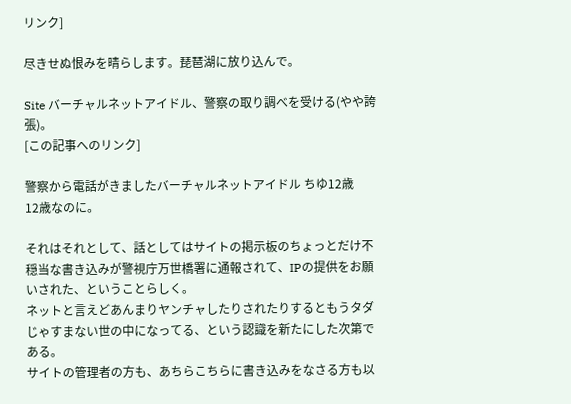リンク]

尽きせぬ恨みを晴らします。琵琶湖に放り込んで。

Site バーチャルネットアイドル、警察の取り調べを受ける(やや誇張)。
[この記事へのリンク]

警察から電話がきましたバーチャルネットアイドル ちゆ12歳
12歳なのに。

それはそれとして、話としてはサイトの掲示板のちょっとだけ不穏当な書き込みが警視庁万世橋署に通報されて、IPの提供をお願いされた、ということらしく。
ネットと言えどあんまりヤンチャしたりされたりするともうタダじゃすまない世の中になってる、という認識を新たにした次第である。
サイトの管理者の方も、あちらこちらに書き込みをなさる方も以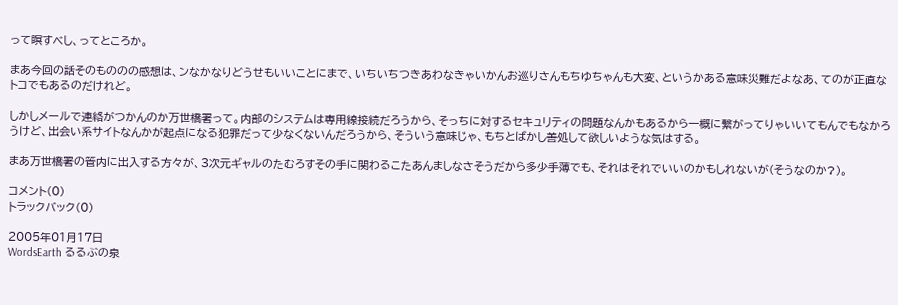って瞑すべし、ってところか。

まあ今回の話そのもののの感想は、ンなかなりどうせもいいことにまで、いちいちつきあわなきゃいかんお巡りさんもちゆちゃんも大変、というかある意味災難だよなあ、てのが正直なトコでもあるのだけれど。

しかしメールで連絡がつかんのか万世橋署って。内部のシステムは専用線接続だろうから、そっちに対するセキュリティの問題なんかもあるから一概に繋がってりゃいいてもんでもなかろうけど、出会い系サイトなんかが起点になる犯罪だって少なくないんだろうから、そういう意味じゃ、もちとばかし善処して欲しいような気はする。

まあ万世橋署の管内に出入する方々が、3次元ギャルのたむろすその手に関わるこたあんましなさそうだから多少手薄でも、それはそれでいいのかもしれないが(そうなのか?)。

コメント(0)
トラックバック(0)

2005年01月17日
WordsEarth るるぶの泉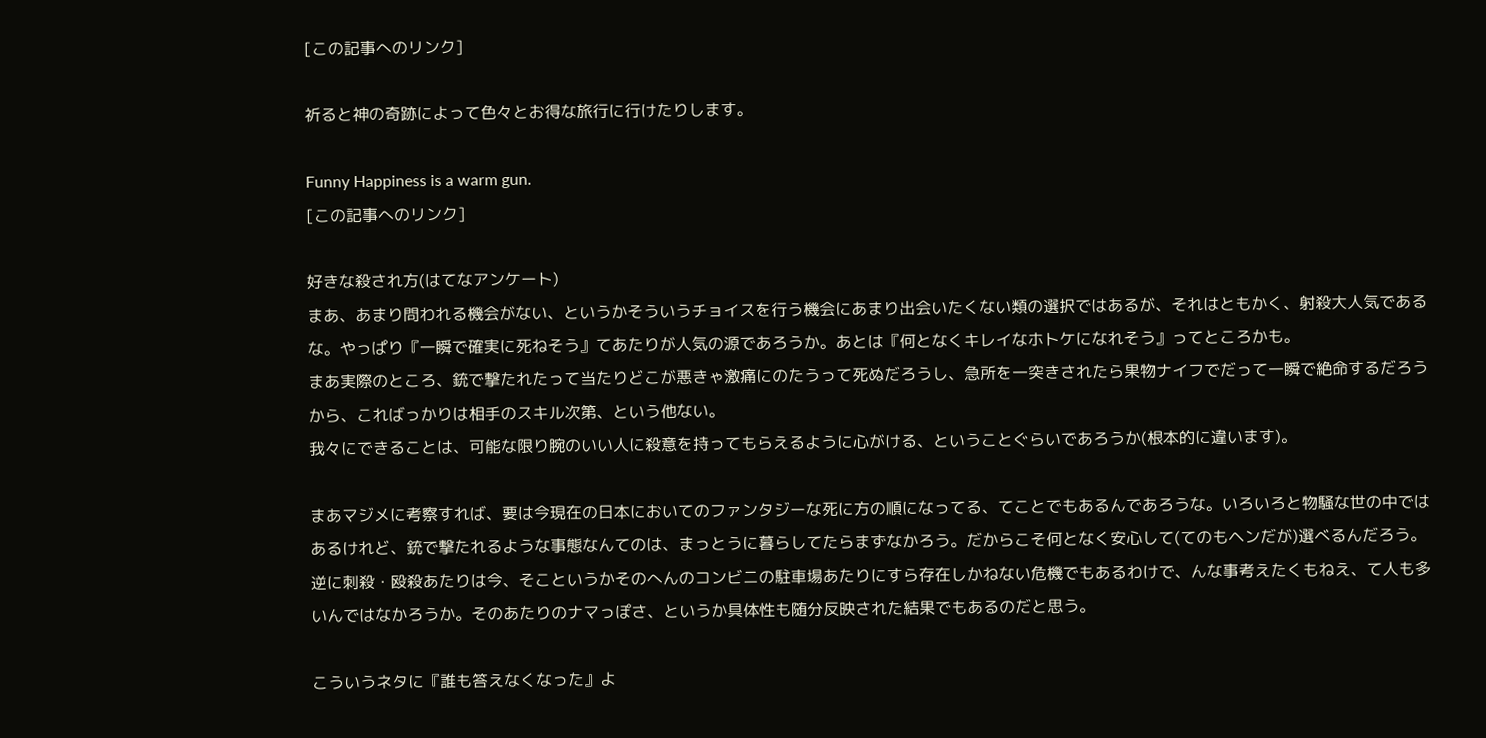[この記事へのリンク]

祈ると神の奇跡によって色々とお得な旅行に行けたりします。

Funny Happiness is a warm gun.
[この記事へのリンク]

好きな殺され方(はてなアンケート)
まあ、あまり問われる機会がない、というかそういうチョイスを行う機会にあまり出会いたくない類の選択ではあるが、それはともかく、射殺大人気であるな。やっぱり『一瞬で確実に死ねそう』てあたりが人気の源であろうか。あとは『何となくキレイなホトケになれそう』ってところかも。
まあ実際のところ、銃で撃たれたって当たりどこが悪きゃ激痛にのたうって死ぬだろうし、急所を一突きされたら果物ナイフでだって一瞬で絶命するだろうから、こればっかりは相手のスキル次第、という他ない。
我々にできることは、可能な限り腕のいい人に殺意を持ってもらえるように心がける、ということぐらいであろうか(根本的に違います)。

まあマジメに考察すれば、要は今現在の日本においてのファンタジーな死に方の順になってる、てことでもあるんであろうな。いろいろと物騒な世の中ではあるけれど、銃で撃たれるような事態なんてのは、まっとうに暮らしてたらまずなかろう。だからこそ何となく安心して(てのもヘンだが)選べるんだろう。
逆に刺殺・殴殺あたりは今、そこというかそのへんのコンビニの駐車場あたりにすら存在しかねない危機でもあるわけで、んな事考えたくもねえ、て人も多いんではなかろうか。そのあたりのナマっぽさ、というか具体性も随分反映された結果でもあるのだと思う。

こういうネタに『誰も答えなくなった』よ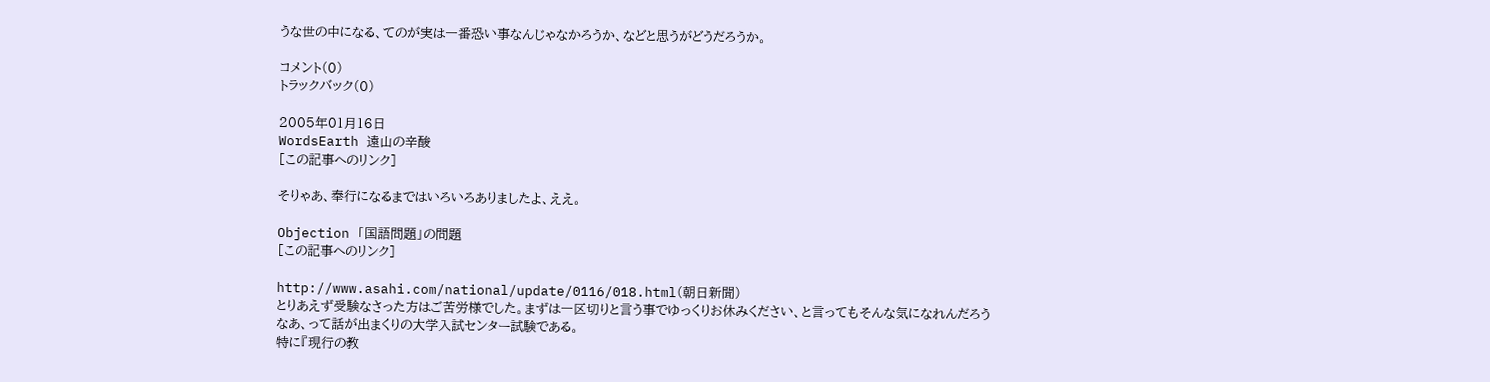うな世の中になる、てのが実は一番恐い事なんじゃなかろうか、などと思うがどうだろうか。

コメント(0)
トラックバック(0)

2005年01月16日
WordsEarth 遠山の辛酸
[この記事へのリンク]

そりゃあ、奉行になるまではいろいろありましたよ、ええ。

Objection 「国語問題」の問題
[この記事へのリンク]

http://www.asahi.com/national/update/0116/018.html(朝日新聞)
とりあえず受験なさった方はご苦労様でした。まずは一区切りと言う事でゆっくりお休みください、と言ってもそんな気になれんだろうなあ、って話が出まくりの大学入試センター試験である。
特に『現行の教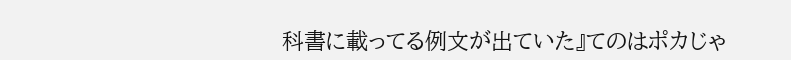科書に載ってる例文が出ていた』てのはポカじゃ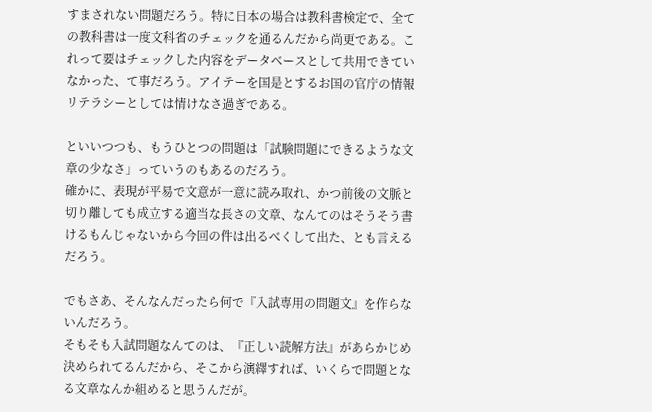すまされない問題だろう。特に日本の場合は教科書検定で、全ての教科書は一度文科省のチェックを通るんだから尚更である。これって要はチェックした内容をデータベースとして共用できていなかった、て事だろう。アイテーを国是とするお国の官庁の情報リテラシーとしては情けなさ過ぎである。

といいつつも、もうひとつの問題は「試験問題にできるような文章の少なさ」っていうのもあるのだろう。
確かに、表現が平易で文意が一意に読み取れ、かつ前後の文脈と切り離しても成立する適当な長さの文章、なんてのはそうそう書けるもんじゃないから今回の件は出るべくして出た、とも言えるだろう。

でもさあ、そんなんだったら何で『入試専用の問題文』を作らないんだろう。
そもそも入試問題なんてのは、『正しい読解方法』があらかじめ決められてるんだから、そこから演繹すれば、いくらで問題となる文章なんか組めると思うんだが。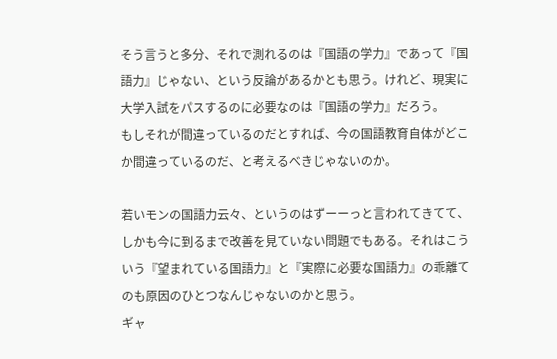そう言うと多分、それで測れるのは『国語の学力』であって『国語力』じゃない、という反論があるかとも思う。けれど、現実に大学入試をパスするのに必要なのは『国語の学力』だろう。
もしそれが間違っているのだとすれば、今の国語教育自体がどこか間違っているのだ、と考えるべきじゃないのか。

若いモンの国語力云々、というのはずーーっと言われてきてて、しかも今に到るまで改善を見ていない問題でもある。それはこういう『望まれている国語力』と『実際に必要な国語力』の乖離てのも原因のひとつなんじゃないのかと思う。
ギャ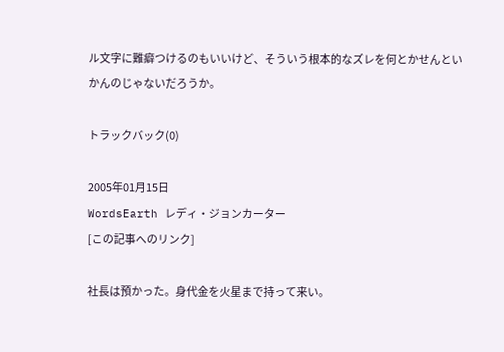ル文字に難癖つけるのもいいけど、そういう根本的なズレを何とかせんといかんのじゃないだろうか。

トラックバック(0)

2005年01月15日
WordsEarth レディ・ジョンカーター
[この記事へのリンク]

社長は預かった。身代金を火星まで持って来い。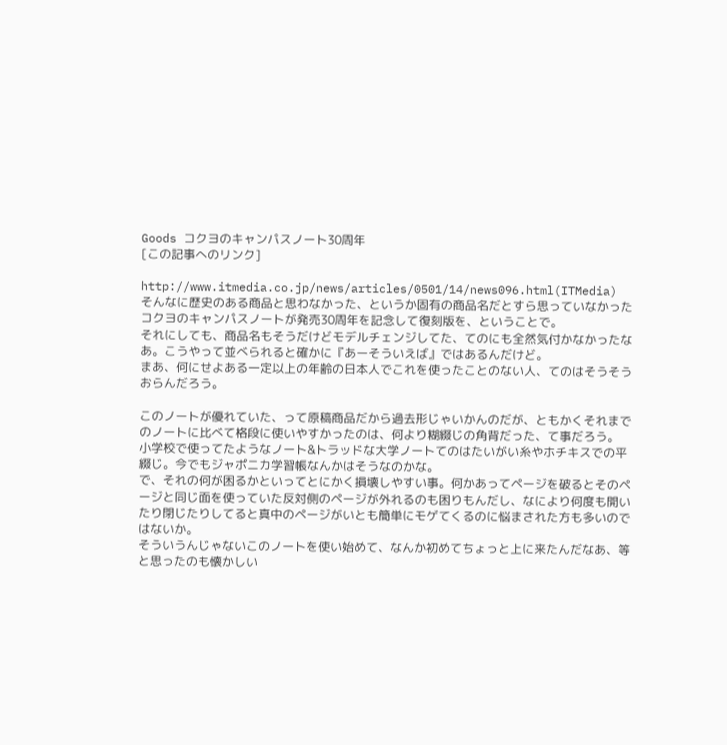Goods コクヨのキャンパスノート30周年
[この記事へのリンク]

http://www.itmedia.co.jp/news/articles/0501/14/news096.html(ITMedia)
そんなに歴史のある商品と思わなかった、というか固有の商品名だとすら思っていなかったコクヨのキャンパスノートが発売30周年を記念して復刻版を、ということで。
それにしても、商品名もそうだけどモデルチェンジしてた、てのにも全然気付かなかったなあ。こうやって並べられると確かに『あーそういえば』ではあるんだけど。
まあ、何にせよある一定以上の年齢の日本人でこれを使ったことのない人、てのはそうそうおらんだろう。

このノートが優れていた、って原稿商品だから過去形じゃいかんのだが、ともかくそれまでのノートに比べて格段に使いやすかったのは、何より糊綴じの角背だった、て事だろう。
小学校で使ってたようなノート&トラッドな大学ノートてのはたいがい糸やホチキスでの平綴じ。今でもジャポニカ学習帳なんかはそうなのかな。
で、それの何が困るかといってとにかく損壊しやすい事。何かあってページを破るとそのページと同じ面を使っていた反対側のページが外れるのも困りもんだし、なにより何度も開いたり閉じたりしてると真中のページがいとも簡単にモゲてくるのに悩まされた方も多いのではないか。
そういうんじゃないこのノートを使い始めて、なんか初めてちょっと上に来たんだなあ、等と思ったのも懐かしい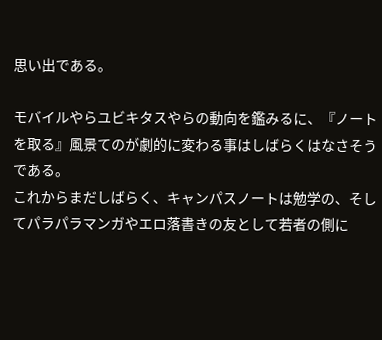思い出である。

モバイルやらユビキタスやらの動向を鑑みるに、『ノートを取る』風景てのが劇的に変わる事はしばらくはなさそうである。
これからまだしばらく、キャンパスノートは勉学の、そしてパラパラマンガやエロ落書きの友として若者の側に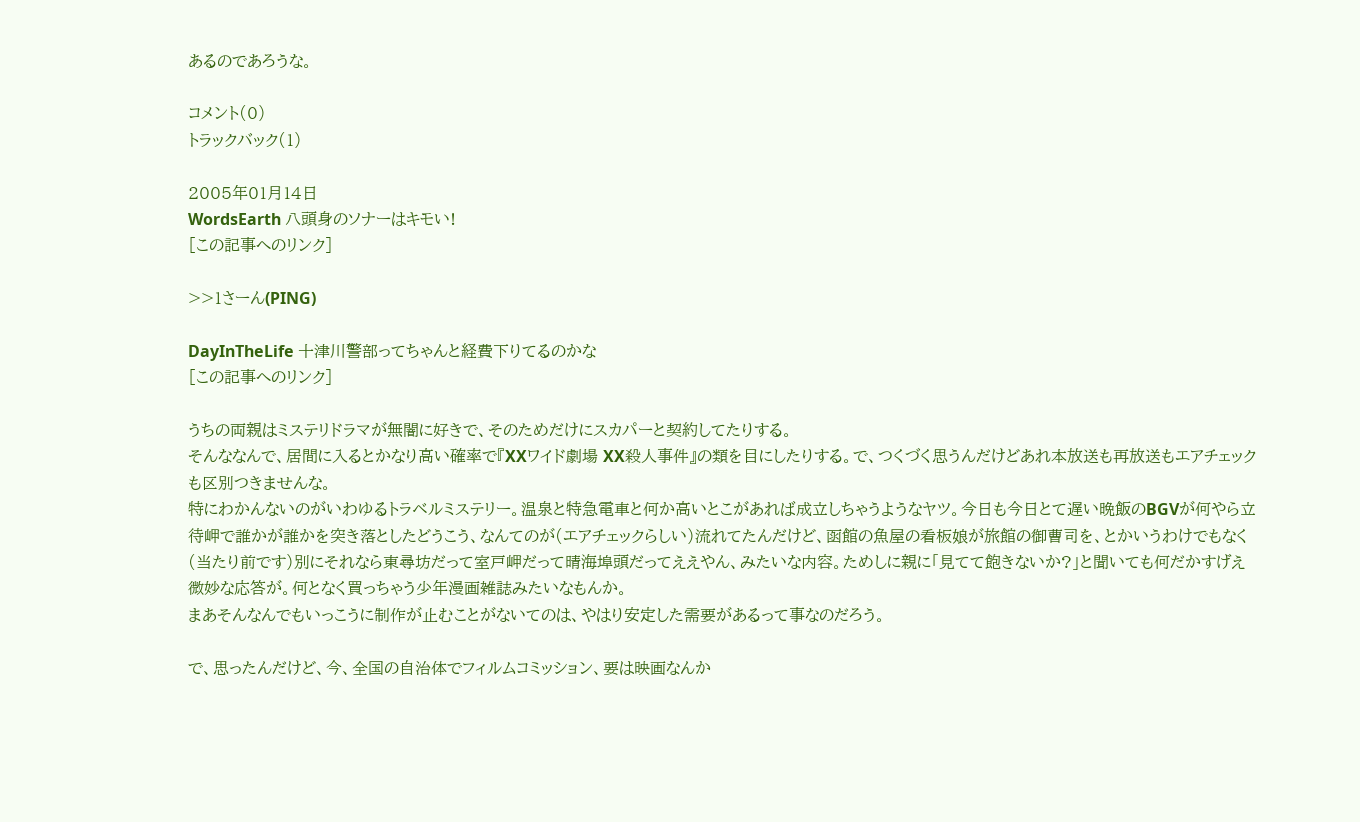あるのであろうな。

コメント(0)
トラックバック(1)

2005年01月14日
WordsEarth 八頭身のソナーはキモい!
[この記事へのリンク]

>>1さーん(PING)

DayInTheLife 十津川警部ってちゃんと経費下りてるのかな
[この記事へのリンク]

うちの両親はミステリドラマが無闇に好きで、そのためだけにスカパーと契約してたりする。
そんななんで、居間に入るとかなり高い確率で『XXワイド劇場 XX殺人事件』の類を目にしたりする。で、つくづく思うんだけどあれ本放送も再放送もエアチェックも区別つきませんな。
特にわかんないのがいわゆるトラベルミステリー。温泉と特急電車と何か高いとこがあれば成立しちゃうようなヤツ。今日も今日とて遅い晩飯のBGVが何やら立待岬で誰かが誰かを突き落としたどうこう、なんてのが(エアチェックらしい)流れてたんだけど、函館の魚屋の看板娘が旅館の御曹司を、とかいうわけでもなく(当たり前です)別にそれなら東尋坊だって室戸岬だって晴海埠頭だってええやん、みたいな内容。ためしに親に「見てて飽きないか?」と聞いても何だかすげえ微妙な応答が。何となく買っちゃう少年漫画雑誌みたいなもんか。
まあそんなんでもいっこうに制作が止むことがないてのは、やはり安定した需要があるって事なのだろう。

で、思ったんだけど、今、全国の自治体でフィルムコミッション、要は映画なんか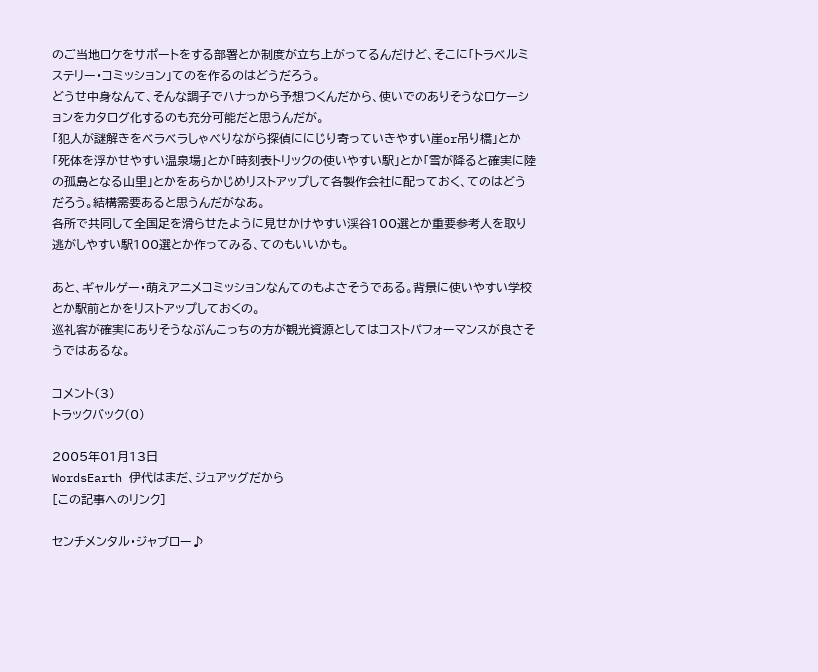のご当地ロケをサポートをする部署とか制度が立ち上がってるんだけど、そこに「トラベルミステリー・コミッション」てのを作るのはどうだろう。
どうせ中身なんて、そんな調子でハナっから予想つくんだから、使いでのありそうなロケーションをカタログ化するのも充分可能だと思うんだが。
「犯人が謎解きをベラベラしゃべりながら探偵ににじり寄っていきやすい崖or吊り橋」とか「死体を浮かせやすい温泉場」とか「時刻表トリックの使いやすい駅」とか「雪が降ると確実に陸の孤島となる山里」とかをあらかじめリストアップして各製作会社に配っておく、てのはどうだろう。結構需要あると思うんだがなあ。
各所で共同して全国足を滑らせたように見せかけやすい渓谷100選とか重要参考人を取り逃がしやすい駅100選とか作ってみる、てのもいいかも。

あと、ギャルゲー・萌えアニメコミッションなんてのもよさそうである。背景に使いやすい学校とか駅前とかをリストアップしておくの。
巡礼客が確実にありそうなぶんこっちの方が観光資源としてはコストパフォーマンスが良さそうではあるな。

コメント(3)
トラックバック(0)

2005年01月13日
WordsEarth 伊代はまだ、ジュアッグだから
[この記事へのリンク]

センチメンタル・ジャブロー♪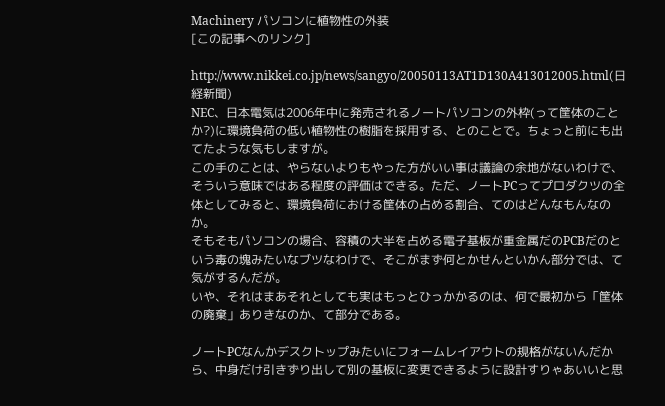Machinery パソコンに植物性の外装
[この記事へのリンク]

http://www.nikkei.co.jp/news/sangyo/20050113AT1D130A413012005.html(日経新聞)
NEC、日本電気は2006年中に発売されるノートパソコンの外枠(って筐体のことか?)に環境負荷の低い植物性の樹脂を採用する、とのことで。ちょっと前にも出てたような気もしますが。
この手のことは、やらないよりもやった方がいい事は議論の余地がないわけで、そういう意味ではある程度の評価はできる。ただ、ノートPCってプロダクツの全体としてみると、環境負荷における筐体の占める割合、てのはどんなもんなのか。
そもそもパソコンの場合、容積の大半を占める電子基板が重金属だのPCBだのという毒の塊みたいなブツなわけで、そこがまず何とかせんといかん部分では、て気がするんだが。
いや、それはまあそれとしても実はもっとひっかかるのは、何で最初から「筐体の廃棄」ありきなのか、て部分である。

ノートPCなんかデスクトップみたいにフォームレイアウトの規格がないんだから、中身だけ引きずり出して別の基板に変更できるように設計すりゃあいいと思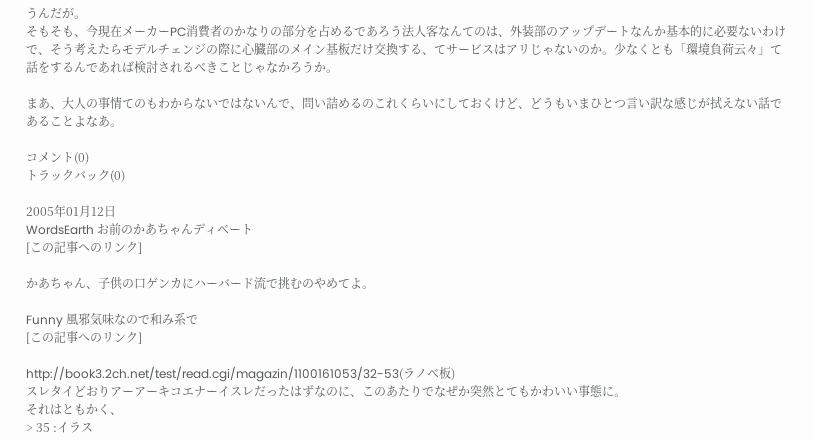うんだが。
そもそも、今現在メーカーPC消費者のかなりの部分を占めるであろう法人客なんてのは、外装部のアップデートなんか基本的に必要ないわけで、そう考えたらモデルチェンジの際に心臓部のメイン基板だけ交換する、てサービスはアリじゃないのか。少なくとも「環境負荷云々」て話をするんであれば検討されるべきことじゃなかろうか。

まあ、大人の事情てのもわからないではないんで、問い詰めるのこれくらいにしておくけど、どうもいまひとつ言い訳な感じが拭えない話であることよなあ。

コメント(0)
トラックバック(0)

2005年01月12日
WordsEarth お前のかあちゃんディベート
[この記事へのリンク]

かあちゃん、子供の口ゲンカにハーバード流で挑むのやめてよ。

Funny 風邪気味なので和み系で
[この記事へのリンク]

http://book3.2ch.net/test/read.cgi/magazin/1100161053/32-53(ラノベ板)
スレタイどおりアーアーキコエナーイスレだったはずなのに、このあたりでなぜか突然とてもかわいい事態に。
それはともかく、
> 35 :イラス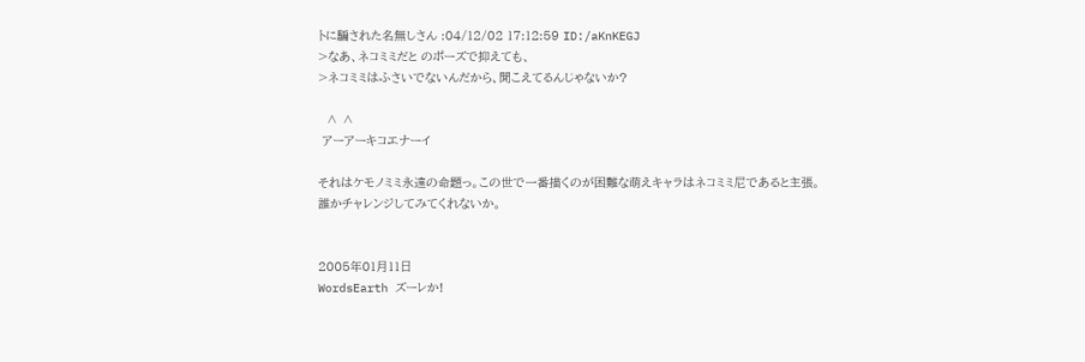トに騙された名無しさん :04/12/02 17:12:59 ID:/aKnKEGJ
>なあ、ネコミミだと のポーズで抑えても、
>ネコミミはふさいでないんだから、聞こえてるんじゃないか?

  ∧ ∧
 アーアーキコエナーイ

それはケモノミミ永遠の命題っ。この世で一番描くのが困難な萌えキャラはネコミミ尼であると主張。
誰かチャレンジしてみてくれないか。


2005年01月11日
WordsEarth ズーレか!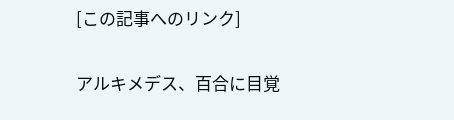[この記事へのリンク]

アルキメデス、百合に目覚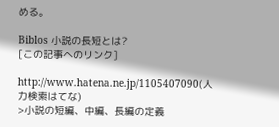める。

Biblos 小説の長短とは?
[この記事へのリンク]

http://www.hatena.ne.jp/1105407090(人力検索はてな)
>小説の短編、中編、長編の定義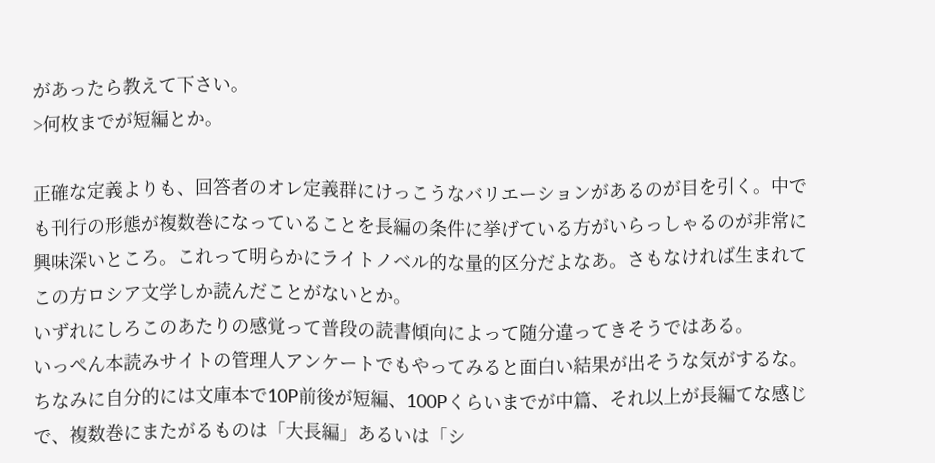があったら教えて下さい。
>何枚までが短編とか。

正確な定義よりも、回答者のオレ定義群にけっこうなバリエーションがあるのが目を引く。中でも刊行の形態が複数巻になっていることを長編の条件に挙げている方がいらっしゃるのが非常に興味深いところ。これって明らかにライトノベル的な量的区分だよなあ。さもなければ生まれてこの方ロシア文学しか読んだことがないとか。
いずれにしろこのあたりの感覚って普段の読書傾向によって随分違ってきそうではある。
いっぺん本読みサイトの管理人アンケートでもやってみると面白い結果が出そうな気がするな。
ちなみに自分的には文庫本で10P前後が短編、100Pくらいまでが中篇、それ以上が長編てな感じで、複数巻にまたがるものは「大長編」あるいは「シ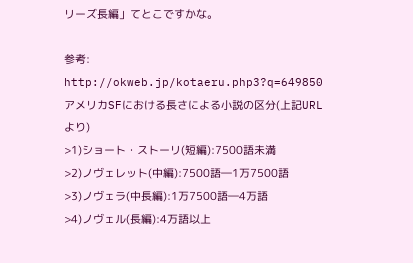リーズ長編」てとこですかな。

参考:
http://okweb.jp/kotaeru.php3?q=649850
アメリカSFにおける長さによる小説の区分(上記URLより)
>1)ショート・ストーリ(短編):7500語未満
>2)ノヴェレット(中編):7500語―1万7500語
>3)ノヴェラ(中長編):1万7500語―4万語
>4)ノヴェル(長編):4万語以上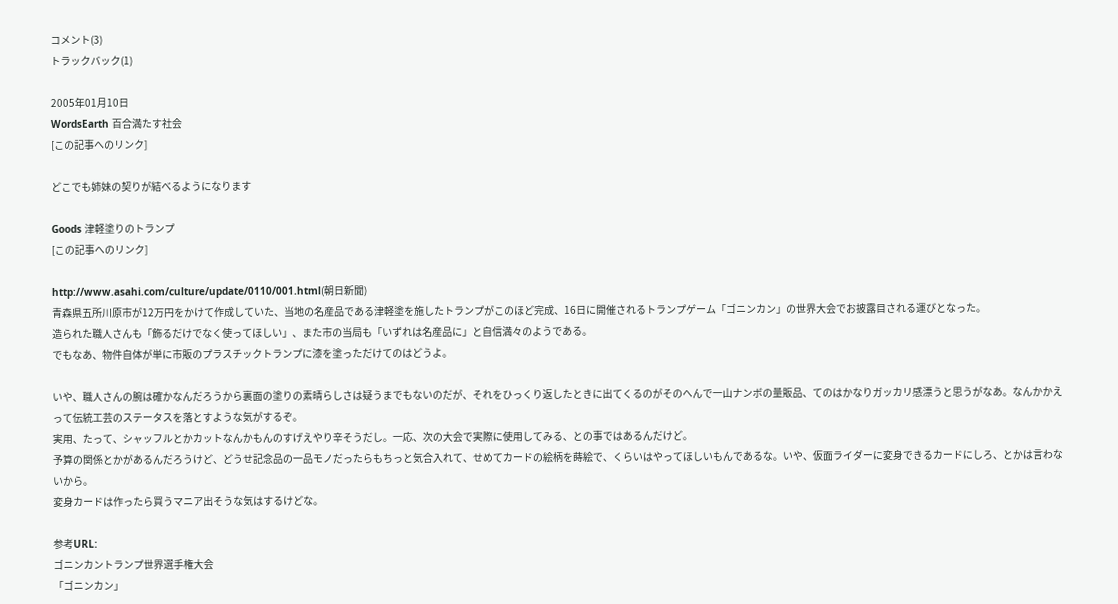コメント(3)
トラックバック(1)

2005年01月10日
WordsEarth 百合満たす社会
[この記事へのリンク]

どこでも姉妹の契りが結べるようになります

Goods 津軽塗りのトランプ
[この記事へのリンク]

http://www.asahi.com/culture/update/0110/001.html(朝日新聞)
青森県五所川原市が12万円をかけて作成していた、当地の名産品である津軽塗を施したトランプがこのほど完成、16日に開催されるトランプゲーム「ゴニンカン」の世界大会でお披露目される運びとなった。
造られた職人さんも「飾るだけでなく使ってほしい」、また市の当局も「いずれは名産品に」と自信満々のようである。
でもなあ、物件自体が単に市販のプラスチックトランプに漆を塗っただけてのはどうよ。

いや、職人さんの腕は確かなんだろうから裏面の塗りの素晴らしさは疑うまでもないのだが、それをひっくり返したときに出てくるのがそのへんで一山ナンボの量販品、てのはかなりガッカリ感漂うと思うがなあ。なんかかえって伝統工芸のステータスを落とすような気がするぞ。
実用、たって、シャッフルとかカットなんかもんのすげえやり辛そうだし。一応、次の大会で実際に使用してみる、との事ではあるんだけど。
予算の関係とかがあるんだろうけど、どうせ記念品の一品モノだったらもちっと気合入れて、せめてカードの絵柄を蒔絵で、くらいはやってほしいもんであるな。いや、仮面ライダーに変身できるカードにしろ、とかは言わないから。
変身カードは作ったら買うマニア出そうな気はするけどな。

参考URL:
ゴニンカントランプ世界選手権大会
「ゴニンカン」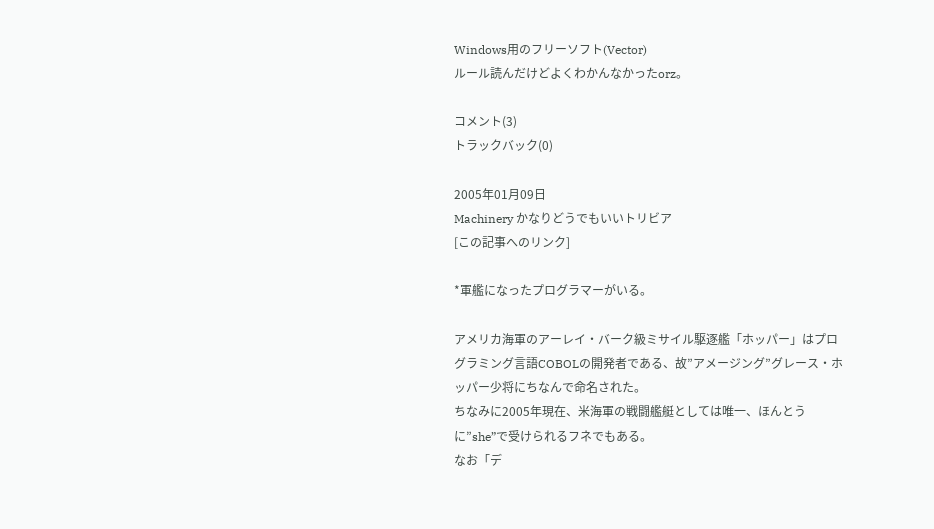Windows用のフリーソフト(Vector)
ルール読んだけどよくわかんなかったorz。

コメント(3)
トラックバック(0)

2005年01月09日
Machinery かなりどうでもいいトリビア
[この記事へのリンク]

*軍艦になったプログラマーがいる。

アメリカ海軍のアーレイ・バーク級ミサイル駆逐艦「ホッパー」はプログラミング言語COBOLの開発者である、故”アメージング”グレース・ホッパー少将にちなんで命名された。
ちなみに2005年現在、米海軍の戦闘艦艇としては唯一、ほんとうに”she”で受けられるフネでもある。
なお「デ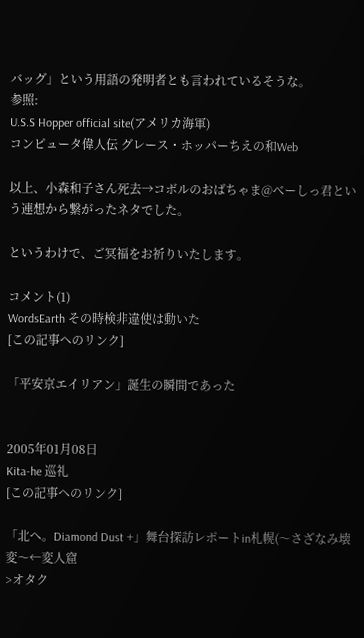バッグ」という用語の発明者とも言われているそうな。
参照:
U.S.S Hopper official site(アメリカ海軍)
コンピュータ偉人伝 グレース・ホッパーちえの和Web

以上、小森和子さん死去→コボルのおばちゃま@べーしっ君という連想から繋がったネタでした。

というわけで、ご冥福をお祈りいたします。

コメント(1)
WordsEarth その時検非違使は動いた
[この記事へのリンク]

「平安京エイリアン」誕生の瞬間であった


2005年01月08日
Kita-he 巡礼
[この記事へのリンク]

「北へ。Diamond Dust +」舞台探訪レポートin札幌(〜さざなみ壊変〜←変人窟
>オタク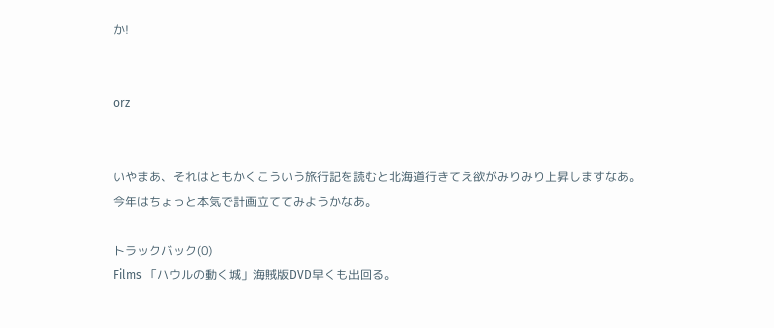か!


orz


いやまあ、それはともかくこういう旅行記を読むと北海道行きてえ欲がみりみり上昇しますなあ。
今年はちょっと本気で計画立ててみようかなあ。

トラックバック(0)
Films 「ハウルの動く城」海賊版DVD早くも出回る。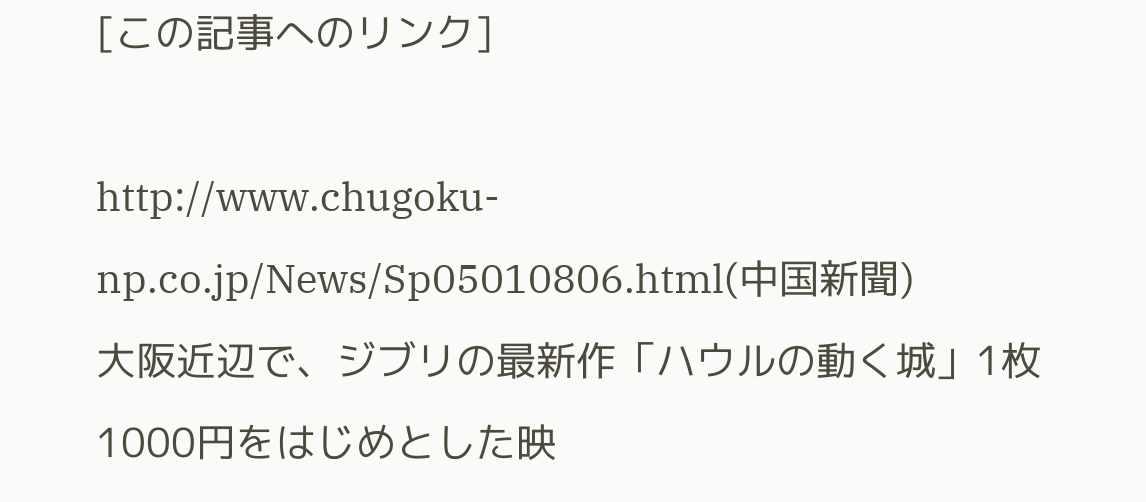[この記事へのリンク]

http://www.chugoku-np.co.jp/News/Sp05010806.html(中国新聞)
大阪近辺で、ジブリの最新作「ハウルの動く城」1枚1000円をはじめとした映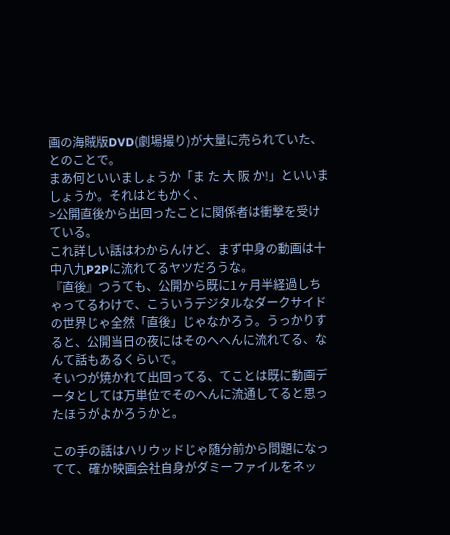画の海賊版DVD(劇場撮り)が大量に売られていた、とのことで。
まあ何といいましょうか「ま た 大 阪 か!」といいましょうか。それはともかく、
>公開直後から出回ったことに関係者は衝撃を受けている。
これ詳しい話はわからんけど、まず中身の動画は十中八九P2Pに流れてるヤツだろうな。
『直後』つうても、公開から既に1ヶ月半経過しちゃってるわけで、こういうデジタルなダークサイドの世界じゃ全然「直後」じゃなかろう。うっかりすると、公開当日の夜にはそのへへんに流れてる、なんて話もあるくらいで。
そいつが焼かれて出回ってる、てことは既に動画データとしては万単位でそのへんに流通してると思ったほうがよかろうかと。

この手の話はハリウッドじゃ随分前から問題になってて、確か映画会社自身がダミーファイルをネッ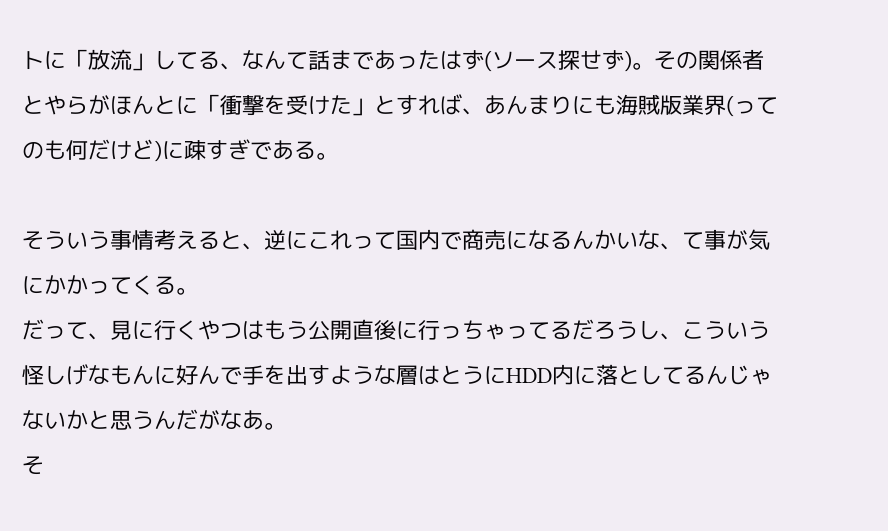トに「放流」してる、なんて話まであったはず(ソース探せず)。その関係者とやらがほんとに「衝撃を受けた」とすれば、あんまりにも海賊版業界(ってのも何だけど)に疎すぎである。

そういう事情考えると、逆にこれって国内で商売になるんかいな、て事が気にかかってくる。
だって、見に行くやつはもう公開直後に行っちゃってるだろうし、こういう怪しげなもんに好んで手を出すような層はとうにHDD内に落としてるんじゃないかと思うんだがなあ。
そ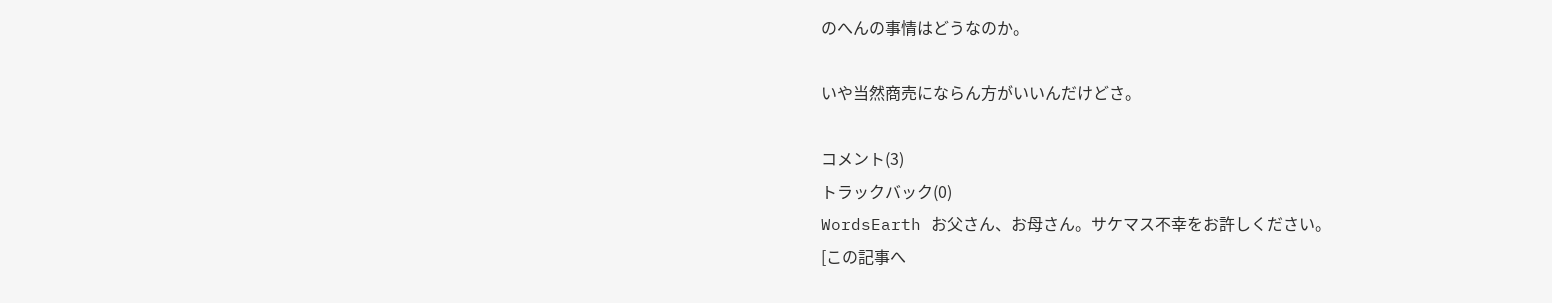のへんの事情はどうなのか。

いや当然商売にならん方がいいんだけどさ。

コメント(3)
トラックバック(0)
WordsEarth お父さん、お母さん。サケマス不幸をお許しください。
[この記事へ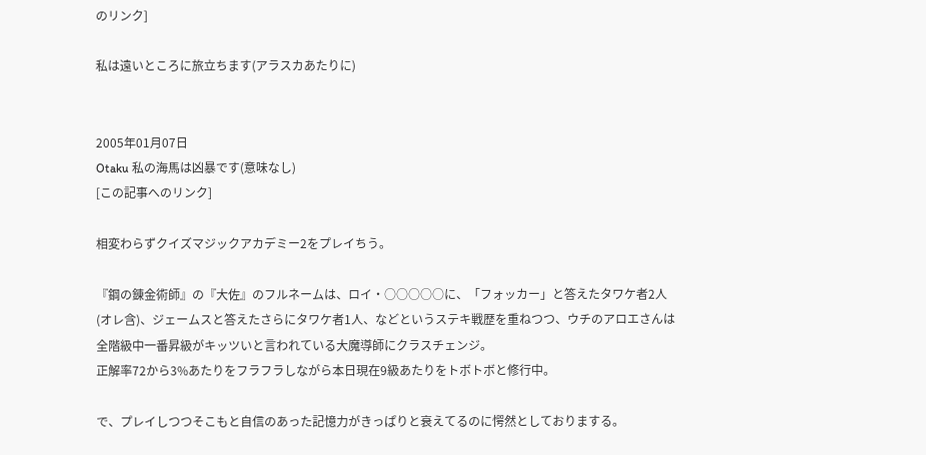のリンク]

私は遠いところに旅立ちます(アラスカあたりに)


2005年01月07日
Otaku 私の海馬は凶暴です(意味なし)
[この記事へのリンク]

相変わらずクイズマジックアカデミー2をプレイちう。

『鋼の錬金術師』の『大佐』のフルネームは、ロイ・○○○○○に、「フォッカー」と答えたタワケ者2人(オレ含)、ジェームスと答えたさらにタワケ者1人、などというステキ戦歴を重ねつつ、ウチのアロエさんは全階級中一番昇級がキッツいと言われている大魔導師にクラスチェンジ。
正解率72から3%あたりをフラフラしながら本日現在9級あたりをトボトボと修行中。

で、プレイしつつそこもと自信のあった記憶力がきっぱりと衰えてるのに愕然としておりまする。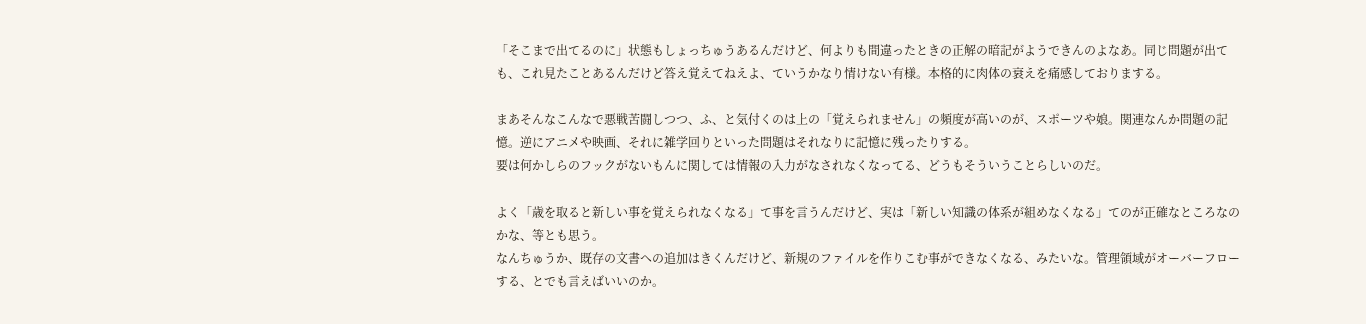「そこまで出てるのに」状態もしょっちゅうあるんだけど、何よりも間違ったときの正解の暗記がようできんのよなあ。同じ問題が出ても、これ見たことあるんだけど答え覚えてねえよ、ていうかなり情けない有様。本格的に肉体の衰えを痛感しておりまする。

まあそんなこんなで悪戦苦闘しつつ、ふ、と気付くのは上の「覚えられません」の頻度が高いのが、スポーツや娘。関連なんか問題の記憶。逆にアニメや映画、それに雑学回りといった問題はそれなりに記憶に残ったりする。
要は何かしらのフックがないもんに関しては情報の入力がなされなくなってる、どうもそういうことらしいのだ。

よく「歳を取ると新しい事を覚えられなくなる」て事を言うんだけど、実は「新しい知識の体系が組めなくなる」てのが正確なところなのかな、等とも思う。
なんちゅうか、既存の文書への追加はきくんだけど、新規のファイルを作りこむ事ができなくなる、みたいな。管理領域がオーバーフローする、とでも言えばいいのか。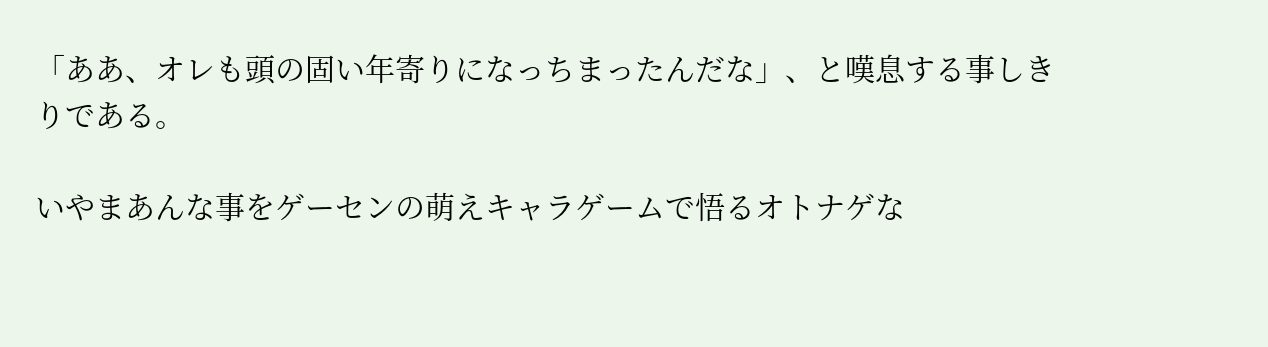「ああ、オレも頭の固い年寄りになっちまったんだな」、と嘆息する事しきりである。

いやまあんな事をゲーセンの萌えキャラゲームで悟るオトナゲな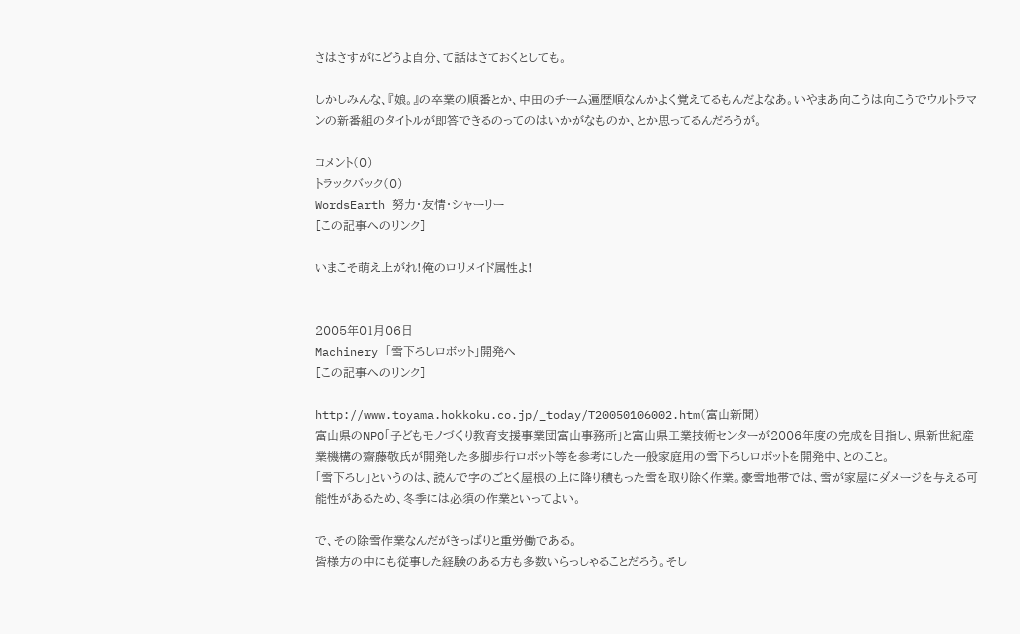さはさすがにどうよ自分、て話はさておくとしても。

しかしみんな、『娘。』の卒業の順番とか、中田のチーム遍歴順なんかよく覚えてるもんだよなあ。いやまあ向こうは向こうでウルトラマンの新番組のタイトルが即答できるのってのはいかがなものか、とか思ってるんだろうが。

コメント(0)
トラックバック(0)
WordsEarth 努力・友情・シャーリー
[この記事へのリンク]

いまこそ萌え上がれ!俺のロリメイド属性よ!


2005年01月06日
Machinery 「雪下ろしロボット」開発へ
[この記事へのリンク]

http://www.toyama.hokkoku.co.jp/_today/T20050106002.htm(富山新聞)
富山県のNPO「子どもモノづくり教育支援事業団富山事務所」と富山県工業技術センターが2006年度の完成を目指し、県新世紀産業機構の齋藤敬氏が開発した多脚歩行ロボット等を参考にした一般家庭用の雪下ろしロボットを開発中、とのこと。
「雪下ろし」というのは、読んで字のごとく屋根の上に降り積もった雪を取り除く作業。豪雪地帯では、雪が家屋にダメージを与える可能性があるため、冬季には必須の作業といってよい。

で、その除雪作業なんだがきっぱりと重労働である。
皆様方の中にも従事した経験のある方も多数いらっしゃることだろう。そし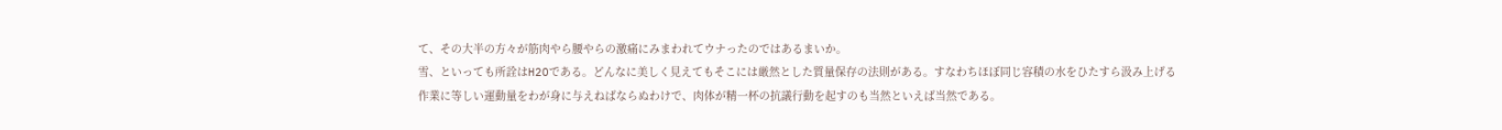て、その大半の方々が筋肉やら腰やらの激痛にみまわれてウナったのではあるまいか。
雪、といっても所詮はH2Oである。どんなに美しく見えてもそこには厳然とした質量保存の法則がある。すなわちほぼ同じ容積の水をひたすら汲み上げる作業に等しい運動量をわが身に与えねばならぬわけで、肉体が精一杯の抗議行動を起すのも当然といえば当然である。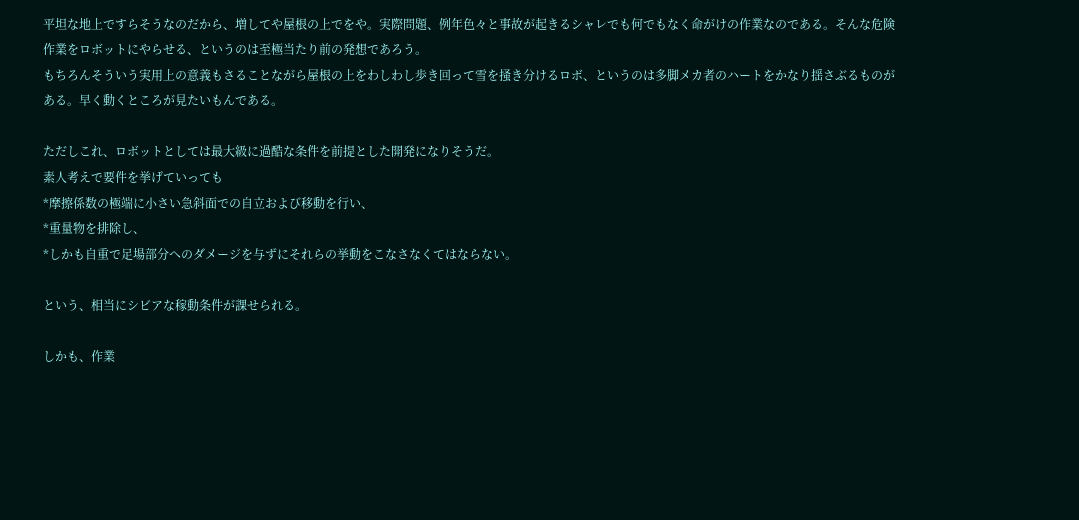平坦な地上ですらそうなのだから、増してや屋根の上でをや。実際問題、例年色々と事故が起きるシャレでも何でもなく命がけの作業なのである。そんな危険作業をロボットにやらせる、というのは至極当たり前の発想であろう。
もちろんそういう実用上の意義もさることながら屋根の上をわしわし歩き回って雪を掻き分けるロボ、というのは多脚メカ者のハートをかなり揺さぶるものがある。早く動くところが見たいもんである。

ただしこれ、ロボットとしては最大級に過酷な条件を前提とした開発になりそうだ。
素人考えで要件を挙げていっても
*摩擦係数の極端に小さい急斜面での自立および移動を行い、
*重量物を排除し、
*しかも自重で足場部分へのダメージを与ずにそれらの挙動をこなさなくてはならない。

という、相当にシビアな稼動条件が課せられる。

しかも、作業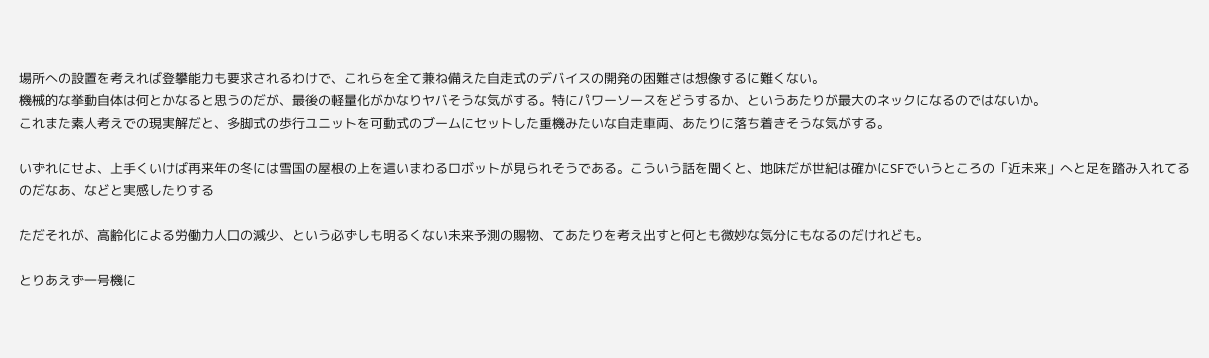場所への設置を考えれば登攀能力も要求されるわけで、これらを全て兼ね備えた自走式のデバイスの開発の困難さは想像するに難くない。
機械的な挙動自体は何とかなると思うのだが、最後の軽量化がかなりヤバそうな気がする。特にパワーソースをどうするか、というあたりが最大のネックになるのではないか。
これまた素人考えでの現実解だと、多脚式の歩行ユニットを可動式のブームにセットした重機みたいな自走車両、あたりに落ち着きそうな気がする。

いずれにせよ、上手くいけば再来年の冬には雪国の屋根の上を這いまわるロボットが見られそうである。こういう話を聞くと、地味だが世紀は確かにSFでいうところの「近未来」へと足を踏み入れてるのだなあ、などと実感したりする

ただそれが、高齢化による労働力人口の減少、という必ずしも明るくない未来予測の賜物、てあたりを考え出すと何とも微妙な気分にもなるのだけれども。

とりあえず一号機に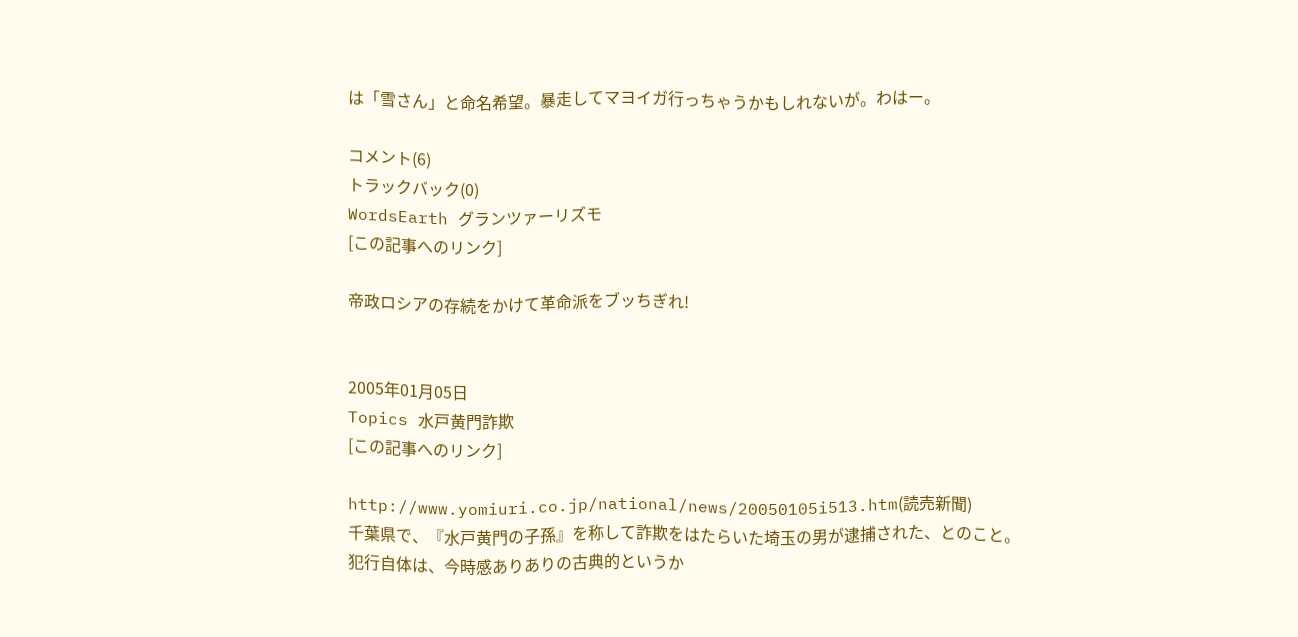は「雪さん」と命名希望。暴走してマヨイガ行っちゃうかもしれないが。わはー。

コメント(6)
トラックバック(0)
WordsEarth グランツァーリズモ
[この記事へのリンク]

帝政ロシアの存続をかけて革命派をブッちぎれ!


2005年01月05日
Topics 水戸黄門詐欺
[この記事へのリンク]

http://www.yomiuri.co.jp/national/news/20050105i513.htm(読売新聞)
千葉県で、『水戸黄門の子孫』を称して詐欺をはたらいた埼玉の男が逮捕された、とのこと。
犯行自体は、今時感ありありの古典的というか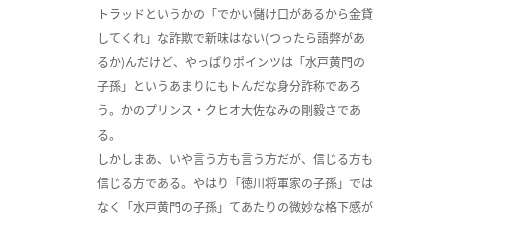トラッドというかの「でかい儲け口があるから金貸してくれ」な詐欺で新味はない(つったら語弊があるか)んだけど、やっぱりポインツは「水戸黄門の子孫」というあまりにもトんだな身分詐称であろう。かのプリンス・クヒオ大佐なみの剛毅さである。
しかしまあ、いや言う方も言う方だが、信じる方も信じる方である。やはり「徳川将軍家の子孫」ではなく「水戸黄門の子孫」てあたりの微妙な格下感が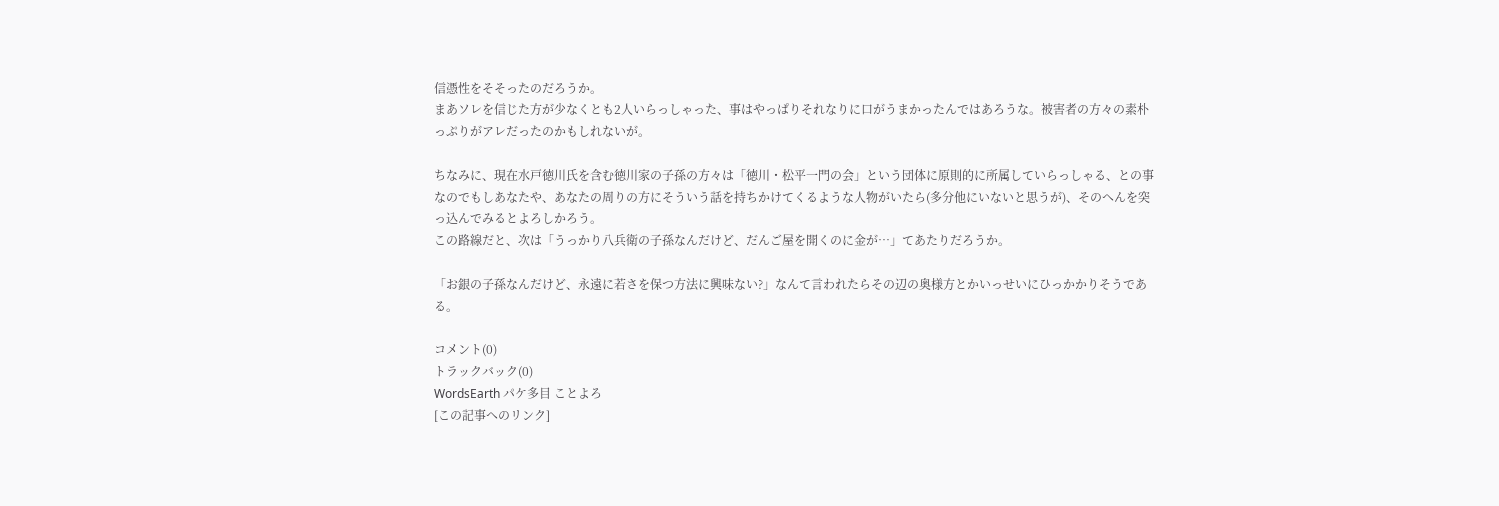信憑性をそそったのだろうか。
まあソレを信じた方が少なくとも2人いらっしゃった、事はやっぱりそれなりに口がうまかったんではあろうな。被害者の方々の素朴っぷりがアレだったのかもしれないが。

ちなみに、現在水戸徳川氏を含む徳川家の子孫の方々は「徳川・松平一門の会」という団体に原則的に所属していらっしゃる、との事なのでもしあなたや、あなたの周りの方にそういう話を持ちかけてくるような人物がいたら(多分他にいないと思うが)、そのへんを突っ込んでみるとよろしかろう。
この路線だと、次は「うっかり八兵衛の子孫なんだけど、だんご屋を開くのに金が…」てあたりだろうか。

「お銀の子孫なんだけど、永遠に若さを保つ方法に興味ない?」なんて言われたらその辺の奥様方とかいっせいにひっかかりそうである。

コメント(0)
トラックバック(0)
WordsEarth パケ多目 ことよろ
[この記事へのリンク]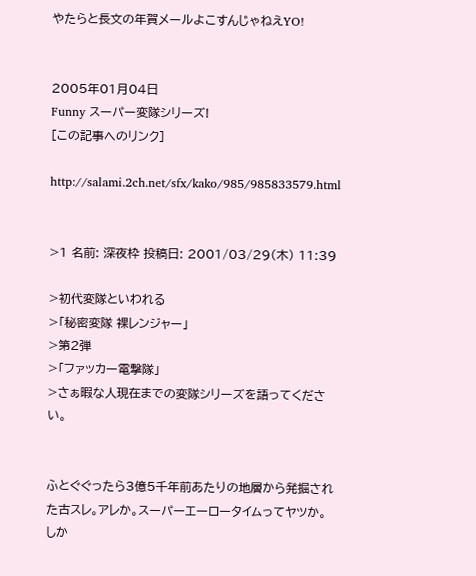やたらと長文の年賀メールよこすんじゃねえYO!


2005年01月04日
Funny スーパー変隊シリーズ!
[この記事へのリンク]

http://salami.2ch.net/sfx/kako/985/985833579.html


>1 名前: 深夜枠 投稿日: 2001/03/29(木) 11:39

>初代変隊といわれる
>「秘密変隊 裸レンジャー」
>第2弾
>「ファッカー電撃隊」
>さぁ暇な人現在までの変隊シリーズを語ってください。


ふとぐぐったら3億5千年前あたりの地層から発掘された古スレ。アレか。スーパーエーロータイムってヤツか。
しか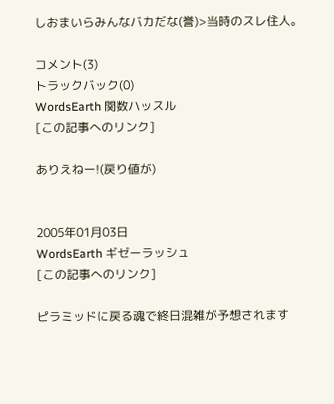しおまいらみんなバカだな(誉)>当時のスレ住人。

コメント(3)
トラックバック(0)
WordsEarth 関数ハッスル
[この記事へのリンク]

ありえねー!(戻り値が)


2005年01月03日
WordsEarth ギゼーラッシュ
[この記事へのリンク]

ピラミッドに戻る魂で終日混雑が予想されます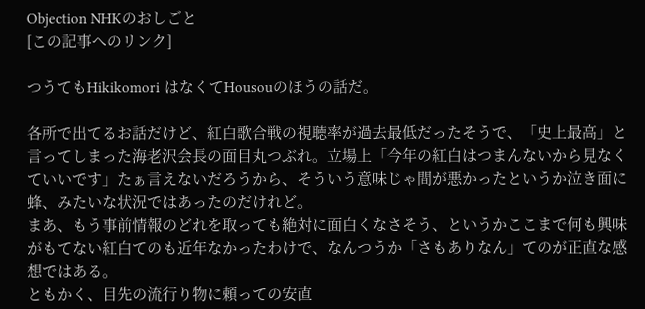Objection NHKのおしごと
[この記事へのリンク]

つうてもHikikomori はなくてHousouのほうの話だ。

各所で出てるお話だけど、紅白歌合戦の視聴率が過去最低だったそうで、「史上最高」と言ってしまった海老沢会長の面目丸つぶれ。立場上「今年の紅白はつまんないから見なくていいです」たぁ言えないだろうから、そういう意味じゃ間が悪かったというか泣き面に蜂、みたいな状況ではあったのだけれど。
まあ、もう事前情報のどれを取っても絶対に面白くなさそう、というかここまで何も興味がもてない紅白てのも近年なかったわけで、なんつうか「さもありなん」てのが正直な感想ではある。
ともかく、目先の流行り物に頼っての安直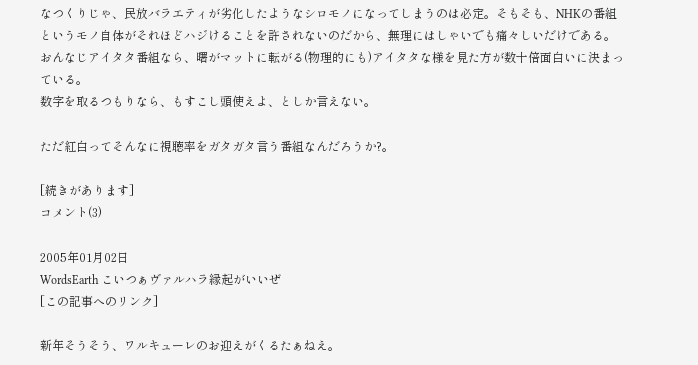なつくりじゃ、民放バラエティが劣化したようなシロモノになってしまうのは必定。そもそも、NHKの番組というモノ自体がそれほどハジけることを許されないのだから、無理にはしゃいでも痛々しいだけである。
おんなじアイタタ番組なら、曙がマットに転がる(物理的にも)アイタタな様を見た方が数十倍面白いに決まっている。
数字を取るつもりなら、もすこし頭使えよ、としか言えない。

ただ紅白ってそんなに視聴率をガタガタ言う番組なんだろうか?。

[続きがあります]
コメント(3)

2005年01月02日
WordsEarth こいつぁヴァルハラ縁起がいいぜ
[この記事へのリンク]

新年そうそう、ワルキューレのお迎えがくるたぁねえ。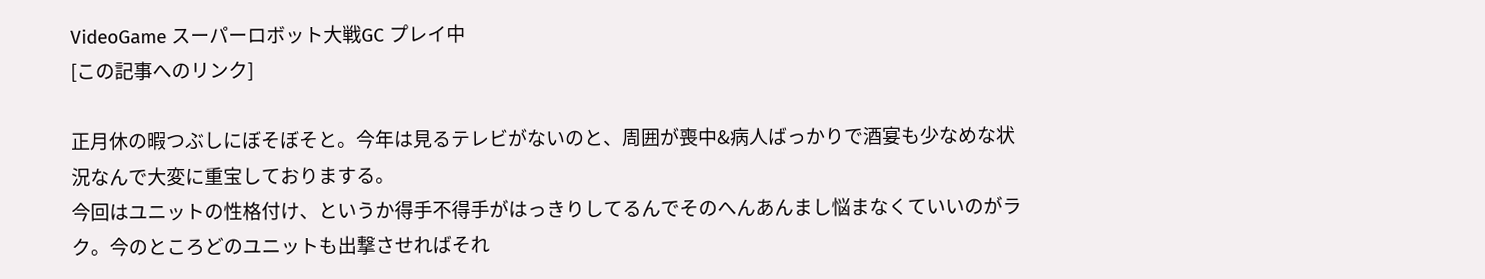VideoGame スーパーロボット大戦GC プレイ中
[この記事へのリンク]

正月休の暇つぶしにぼそぼそと。今年は見るテレビがないのと、周囲が喪中&病人ばっかりで酒宴も少なめな状況なんで大変に重宝しておりまする。
今回はユニットの性格付け、というか得手不得手がはっきりしてるんでそのへんあんまし悩まなくていいのがラク。今のところどのユニットも出撃させればそれ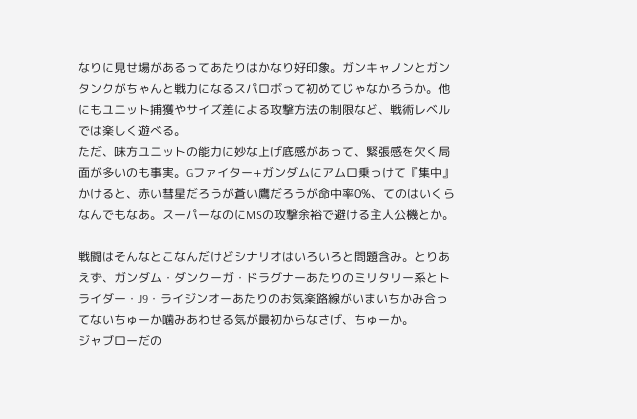なりに見せ場があるってあたりはかなり好印象。ガンキャノンとガンタンクがちゃんと戦力になるスパロボって初めてじゃなかろうか。他にもユニット捕獲やサイズ差による攻撃方法の制限など、戦術レベルでは楽しく遊べる。
ただ、味方ユニットの能力に妙な上げ底感があって、緊張感を欠く局面が多いのも事実。Gファイター+ガンダムにアムロ乗っけて『集中』かけると、赤い彗星だろうが蒼い鷹だろうが命中率0%、てのはいくらなんでもなあ。スーパーなのにMSの攻撃余裕で避ける主人公機とか。

戦闘はそんなとこなんだけどシナリオはいろいろと問題含み。とりあえず、ガンダム・ダンクーガ・ドラグナーあたりのミリタリー系とトライダー・J9・ライジンオーあたりのお気楽路線がいまいちかみ合ってないちゅーか噛みあわせる気が最初からなさげ、ちゅーか。
ジャブローだの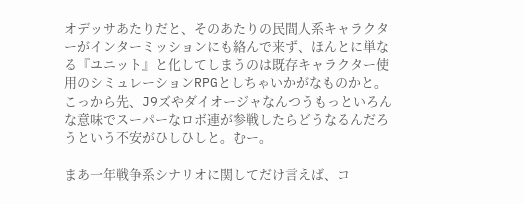オデッサあたりだと、そのあたりの民間人系キャラクターがインターミッションにも絡んで来ず、ほんとに単なる『ユニット』と化してしまうのは既存キャラクター使用のシミュレーションRPGとしちゃいかがなものかと。
こっから先、J9ズやダイオージャなんつうもっといろんな意味でスーパーなロボ連が参戦したらどうなるんだろうという不安がひしひしと。むー。

まあ一年戦争系シナリオに関してだけ言えば、コ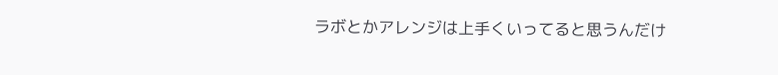ラボとかアレンジは上手くいってると思うんだけ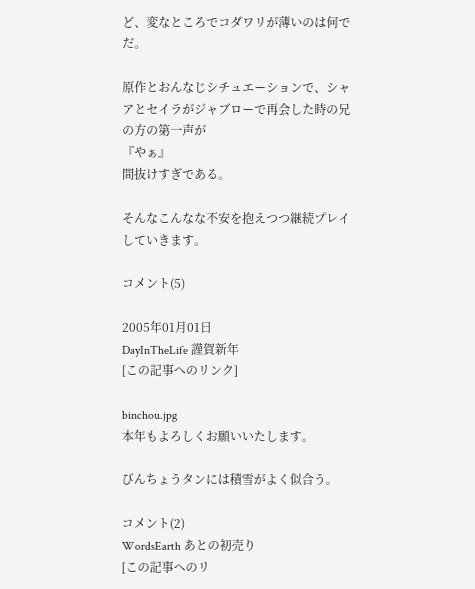ど、変なところでコダワリが薄いのは何でだ。

原作とおんなじシチュエーションで、シャアとセイラがジャブローで再会した時の兄の方の第一声が
『やぁ』
間抜けすぎである。

そんなこんなな不安を抱えつつ継続プレイしていきます。

コメント(5)

2005年01月01日
DayInTheLife 謹賀新年
[この記事へのリンク]

binchou.jpg
本年もよろしくお願いいたします。

びんちょうタンには積雪がよく似合う。

コメント(2)
WordsEarth あとの初売り
[この記事へのリ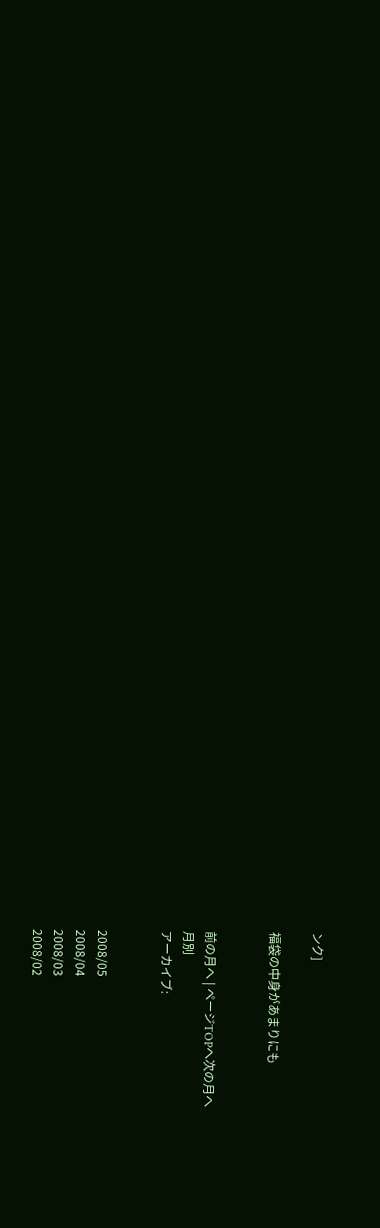ンク]

福袋の中身があまりにも


前の月へ | ページTOPへ次の月へ
月別
アーカイブ:


2008/05
2008/04
2008/03
2008/02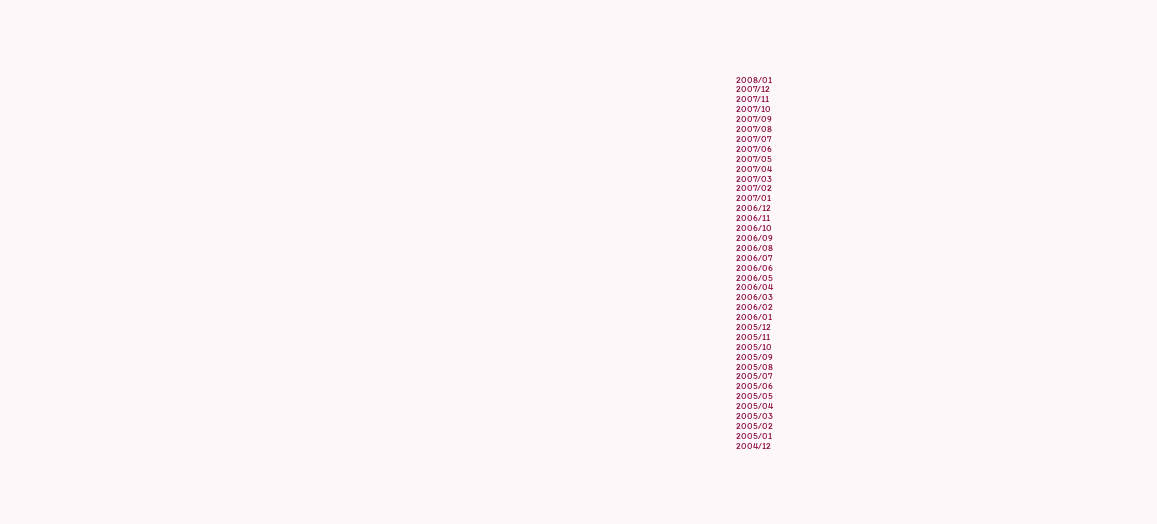2008/01
2007/12
2007/11
2007/10
2007/09
2007/08
2007/07
2007/06
2007/05
2007/04
2007/03
2007/02
2007/01
2006/12
2006/11
2006/10
2006/09
2006/08
2006/07
2006/06
2006/05
2006/04
2006/03
2006/02
2006/01
2005/12
2005/11
2005/10
2005/09
2005/08
2005/07
2005/06
2005/05
2005/04
2005/03
2005/02
2005/01
2004/12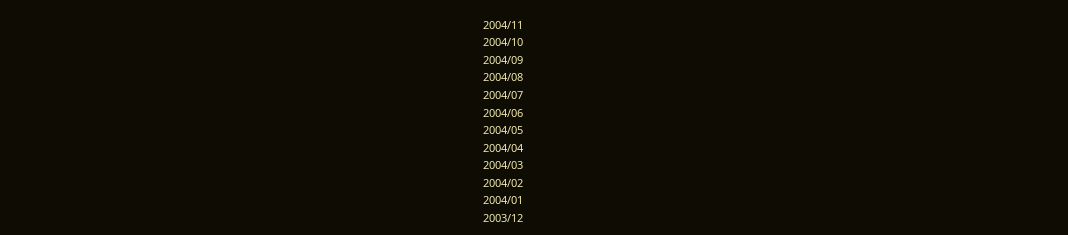2004/11
2004/10
2004/09
2004/08
2004/07
2004/06
2004/05
2004/04
2004/03
2004/02
2004/01
2003/12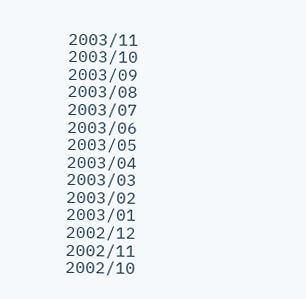2003/11
2003/10
2003/09
2003/08
2003/07
2003/06
2003/05
2003/04
2003/03
2003/02
2003/01
2002/12
2002/11
2002/10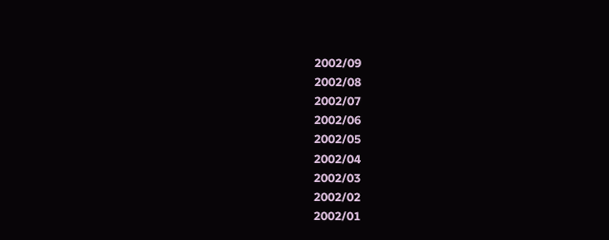2002/09
2002/08
2002/07
2002/06
2002/05
2002/04
2002/03
2002/02
2002/01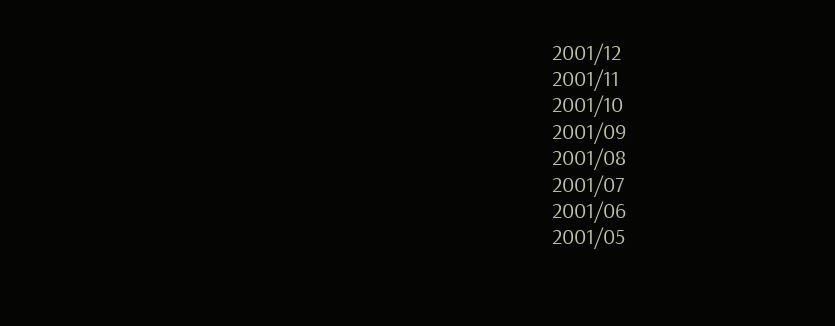2001/12
2001/11
2001/10
2001/09
2001/08
2001/07
2001/06
2001/05